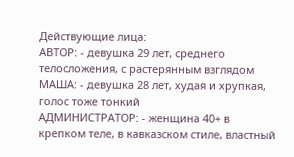Действующие лица:
АВТОР: - девушка 29 лет, среднего телосложения, с растерянным взглядом
МАША: - девушка 28 лет, худая и хрупкая, голос тоже тонкий
АДМИНИСТРАТОР: - женщина 40+ в крепком теле, в кавказском стиле, властный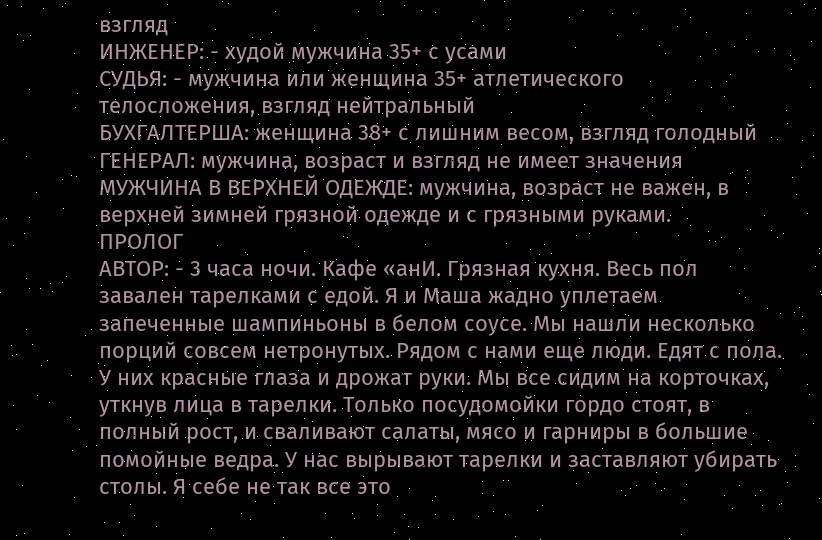взгляд
ИНЖЕНЕР: - худой мужчина 35+ с усами
СУДЬЯ: - мужчина или женщина 35+ атлетического телосложения, взгляд нейтральный
БУХГАЛТЕРША: женщина 38+ с лишним весом, взгляд голодный
ГЕНЕРАЛ: мужчина, возраст и взгляд не имеет значения
МУЖЧИНА В ВЕРХНЕЙ ОДЕЖДЕ: мужчина, возраст не важен, в верхней зимней грязной одежде и с грязными руками.
ПРОЛОГ
АВТОР: - 3 часа ночи. Кафе «анИ. Грязная кухня. Весь пол завален тарелками с едой. Я и Маша жадно уплетаем запеченные шампиньоны в белом соусе. Мы нашли несколько порций совсем нетронутых. Рядом с нами еще люди. Едят с пола. У них красные глаза и дрожат руки. Мы все сидим на корточках, уткнув лица в тарелки. Только посудомойки гордо стоят, в полный рост, и сваливают салаты, мясо и гарниры в большие помойные ведра. У нас вырывают тарелки и заставляют убирать столы. Я себе не так все это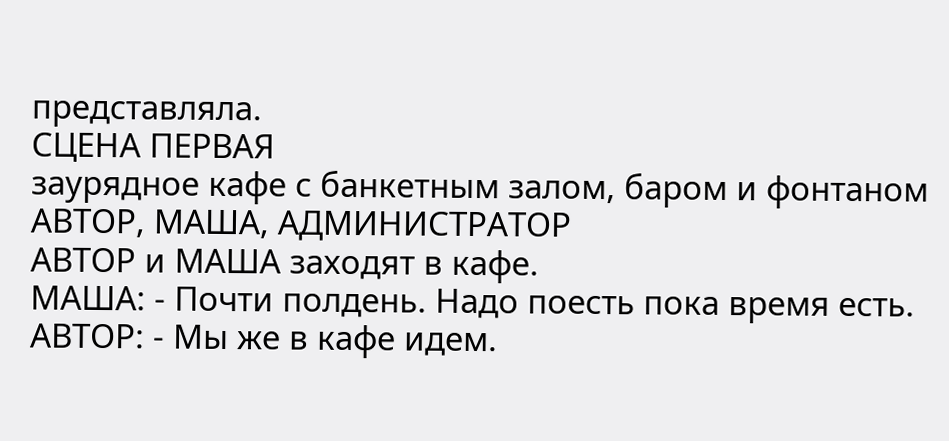представляла.
СЦЕНА ПЕРВАЯ
заурядное кафе с банкетным залом, баром и фонтаном
АВТОР, МАША, АДМИНИСТРАТОР
АВТОР и МАША заходят в кафе.
МАША: - Почти полдень. Надо поесть пока время есть.
АВТОР: - Мы же в кафе идем.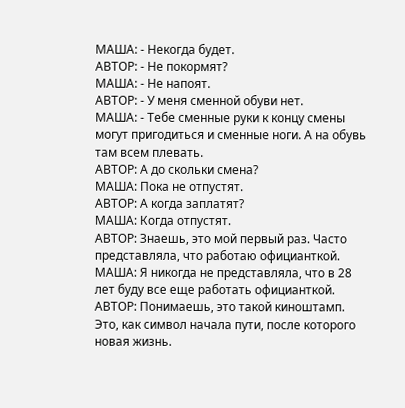МАША: - Некогда будет.
АВТОР: - Не покормят?
МАША: - Не напоят.
АВТОР: - У меня сменной обуви нет.
МАША: - Тебе сменные руки к концу смены могут пригодиться и сменные ноги. А на обувь там всем плевать.
АВТОР: А до скольки смена?
МАША: Пока не отпустят.
АВТОР: А когда заплатят?
МАША: Когда отпустят.
АВТОР: Знаешь, это мой первый раз. Часто представляла, что работаю официанткой.
МАША: Я никогда не представляла, что в 28 лет буду все еще работать официанткой.
АВТОР: Понимаешь, это такой киноштамп. Это, как символ начала пути, после которого новая жизнь.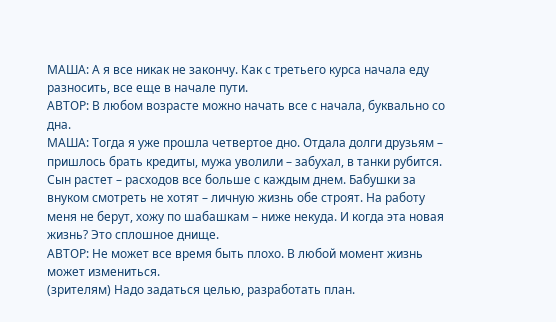МАША: А я все никак не закончу. Как с третьего курса начала еду разносить, все еще в начале пути.
АВТОР: В любом возрасте можно начать все с начала, буквально со дна.
МАША: Тогда я уже прошла четвертое дно. Отдала долги друзьям – пришлось брать кредиты, мужа уволили – забухал, в танки рубится. Сын растет – расходов все больше с каждым днем. Бабушки за внуком смотреть не хотят – личную жизнь обе строят. На работу меня не берут, хожу по шабашкам – ниже некуда. И когда эта новая жизнь? Это сплошное днище.
АВТОР: Не может все время быть плохо. В любой момент жизнь может измениться.
(зрителям) Надо задаться целью, разработать план.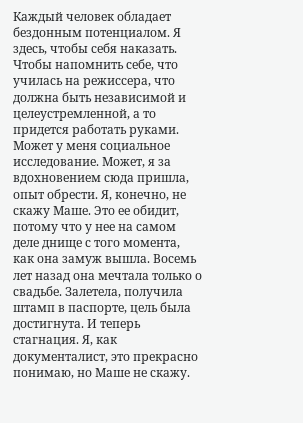Каждый человек обладает бездонным потенциалом. Я здесь, чтобы себя наказать. Чтобы напомнить себе, что училась на режиссера, что должна быть независимой и целеустремленной, а то придется работать руками. Может у меня социальное исследование. Может, я за вдохновением сюда пришла, опыт обрести. Я, конечно, не скажу Маше. Это ее обидит, потому что у нее на самом деле днище с того момента, как она замуж вышла. Восемь лет назад она мечтала только о свадьбе. Залетела, получила штамп в паспорте, цель была достигнута. И теперь стагнация. Я, как документалист, это прекрасно понимаю, но Маше не скажу.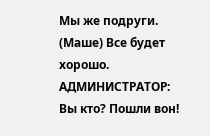Мы же подруги.
(Маше) Все будет хорошо.
АДМИНИСТРАТОР: Вы кто? Пошли вон!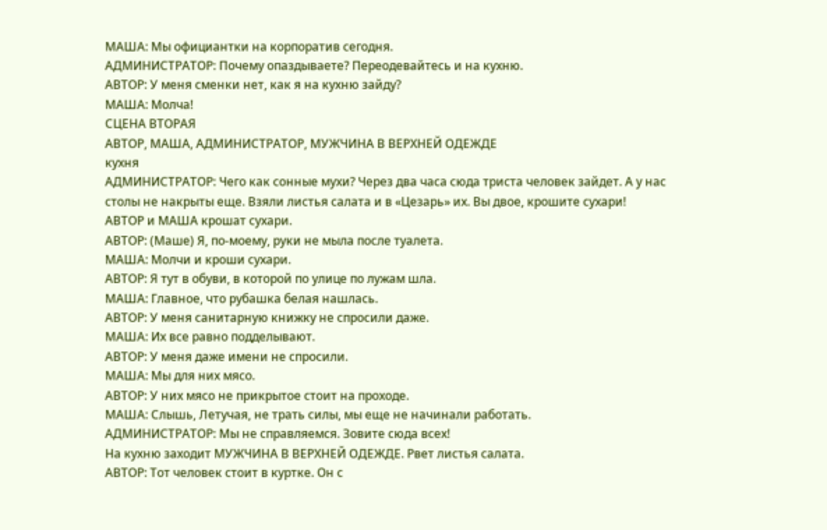МАША: Мы официантки на корпоратив сегодня.
АДМИНИСТРАТОР: Почему опаздываете? Переодевайтесь и на кухню.
АВТОР: У меня сменки нет, как я на кухню зайду?
МАША: Молча!
СЦЕНА ВТОРАЯ
АВТОР, МАША, АДМИНИСТРАТОР, МУЖЧИНА В ВЕРХНЕЙ ОДЕЖДЕ
кухня
АДМИНИСТРАТОР: Чего как сонные мухи? Через два часа сюда триста человек зайдет. А у нас столы не накрыты еще. Взяли листья салата и в «Цезарь» их. Вы двое, крошите сухари!
АВТОР и МАША крошат сухари.
АВТОР: (Маше) Я, по-моему, руки не мыла после туалета.
МАША: Молчи и кроши сухари.
АВТОР: Я тут в обуви, в которой по улице по лужам шла.
МАША: Главное, что рубашка белая нашлась.
АВТОР: У меня санитарную книжку не спросили даже.
МАША: Их все равно подделывают.
АВТОР: У меня даже имени не спросили.
МАША: Мы для них мясо.
АВТОР: У них мясо не прикрытое стоит на проходе.
МАША: Слышь, Летучая, не трать силы, мы еще не начинали работать.
АДМИНИСТРАТОР: Мы не справляемся. Зовите сюда всех!
На кухню заходит МУЖЧИНА В ВЕРХНЕЙ ОДЕЖДЕ. Рвет листья салата.
АВТОР: Тот человек стоит в куртке. Он с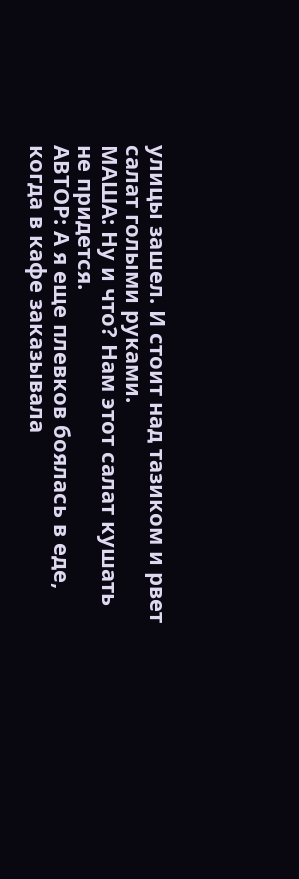улицы зашел. И стоит над тазиком и рвет салат голыми руками.
МАША: Ну и что? Нам этот салат кушать не придется.
АВТОР: А я еще плевков боялась в еде, когда в кафе заказывала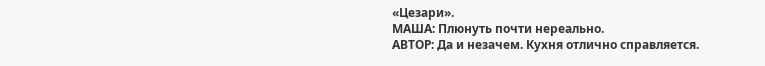«Цезари».
МАША: Плюнуть почти нереально.
АВТОР: Да и незачем. Кухня отлично справляется.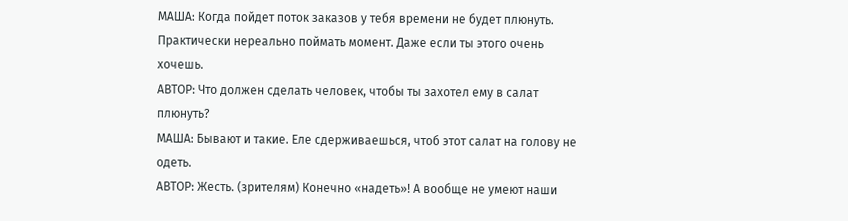МАША: Когда пойдет поток заказов у тебя времени не будет плюнуть. Практически нереально поймать момент. Даже если ты этого очень хочешь.
АВТОР: Что должен сделать человек, чтобы ты захотел ему в салат плюнуть?
МАША: Бывают и такие. Еле сдерживаешься, чтоб этот салат на голову не одеть.
АВТОР: Жесть. (зрителям) Конечно «надеть»! А вообще не умеют наши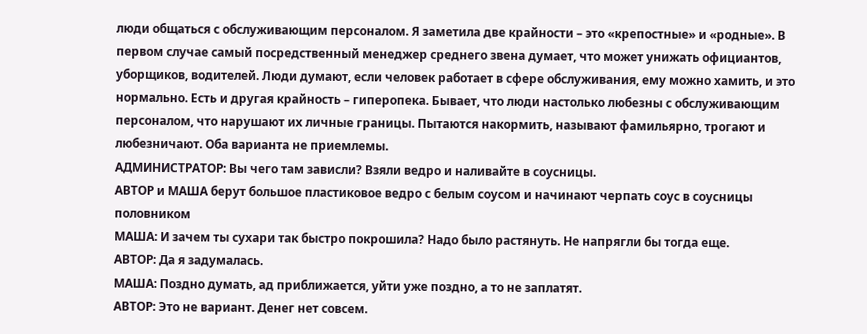люди общаться с обслуживающим персоналом. Я заметила две крайности – это «крепостные» и «родные». В первом случае самый посредственный менеджер среднего звена думает, что может унижать официантов, уборщиков, водителей. Люди думают, если человек работает в сфере обслуживания, ему можно хамить, и это нормально. Есть и другая крайность – гиперопека. Бывает, что люди настолько любезны с обслуживающим персоналом, что нарушают их личные границы. Пытаются накормить, называют фамильярно, трогают и любезничают. Оба варианта не приемлемы.
АДМИНИСТРАТОР: Вы чего там зависли? Взяли ведро и наливайте в соусницы.
АВТОР и МАША берут большое пластиковое ведро с белым соусом и начинают черпать соус в соусницы половником
МАША: И зачем ты сухари так быстро покрошила? Надо было растянуть. Не напрягли бы тогда еще.
АВТОР: Да я задумалась.
МАША: Поздно думать, ад приближается, уйти уже поздно, а то не заплатят.
АВТОР: Это не вариант. Денег нет совсем.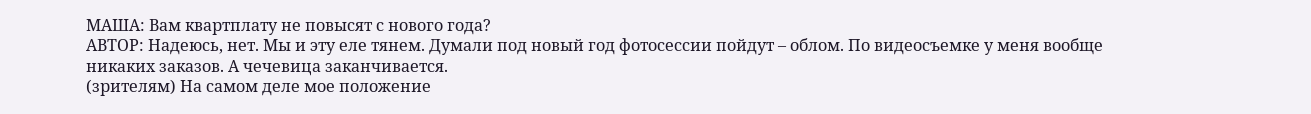МАША: Вам квартплату не повысят с нового года?
АВТОР: Надеюсь, нет. Мы и эту еле тянем. Думали под новый год фотосессии пойдут – облом. По видеосъемке у меня вообще никаких заказов. А чечевица заканчивается.
(зрителям) На самом деле мое положение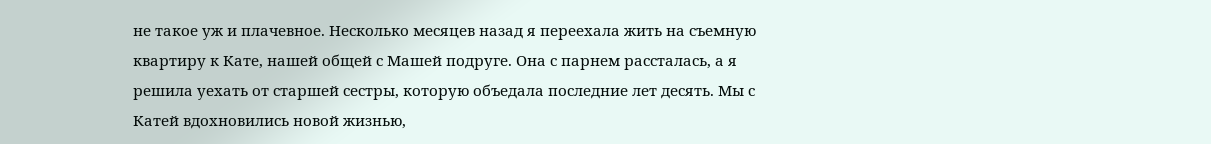не такое уж и плачевное. Несколько месяцев назад я переехала жить на съемную квартиру к Кате, нашей общей с Машей подруге. Она с парнем рассталась, а я решила уехать от старшей сестры, которую объедала последние лет десять. Мы с Катей вдохновились новой жизнью,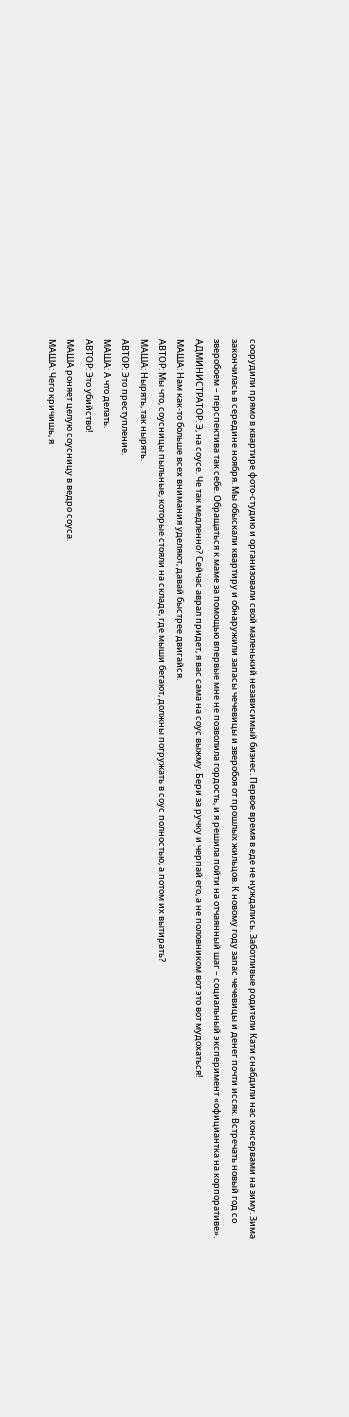соорудили прямо в квартире фото-студию и организовали свой маленький независимый бизнес. Первое время в еде не нуждались. Заботливые родители Кати снабдили нас консервами на зиму. Зима закончилась в середине ноября. Мы обыскали квартиру и обнаружили запасы чечевицы и зверобоя от прошлых жильцов. К новому году запас чечевицы и денег почти иссяк. Встречать новый год со зверобоем – перспектива так себе. Обращаться к маме за помощью впервые мне не позволила гордость, и я решила пойти на отчаянный шаг – социальный эксперимент «официантка на корпоративе».
АДМИНИСТРАТОР: Э, на соусе. Че так медленно? Сейчас аврал придет, я вас сама на соус выжму. Бери за ручку и черпай его, а не половником вот это вот мудохаться!
МАША: Нам как-то больше всех внимания уделяют, давай быстрее двигайся.
АВТОР: Мы что, соусницы пыльные, которые стояли на складе, где мыши бегают, должны погружать в соус полностью, а потом их вытирать?
МАША: Нырять, так нырять.
АВТОР: Это преступление.
МАША: А что делать.
АВТОР: Это убийство!
МАША роняет целую соусницу в ведро соуса.
МАША: Чего кричишь, я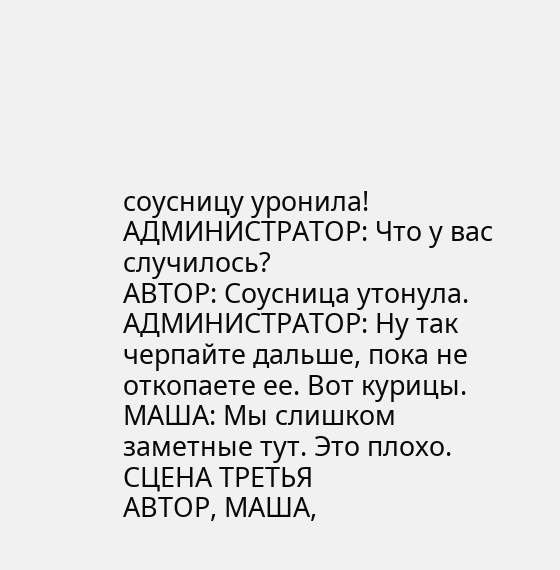соусницу уронила!
АДМИНИСТРАТОР: Что у вас случилось?
АВТОР: Соусница утонула.
АДМИНИСТРАТОР: Ну так черпайте дальше, пока не откопаете ее. Вот курицы.
МАША: Мы слишком заметные тут. Это плохо.
СЦЕНА ТРЕТЬЯ
АВТОР, МАША,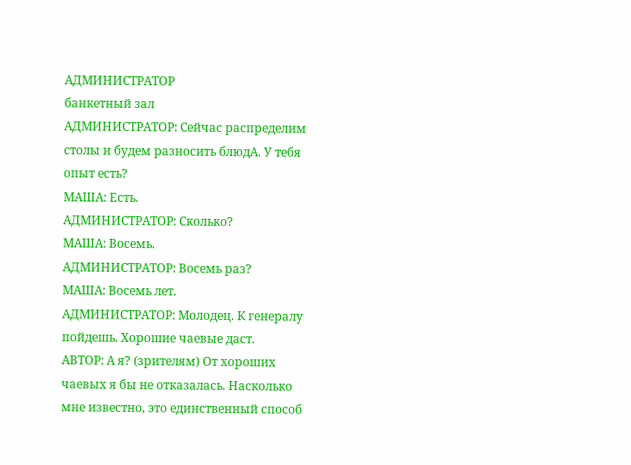АДМИНИСТРАТОР
банкетный зал
АДМИНИСТРАТОР: Сейчас распределим столы и будем разносить блюдА. У тебя опыт есть?
МАША: Есть.
АДМИНИСТРАТОР: Сколько?
МАША: Восемь.
АДМИНИСТРАТОР: Восемь раз?
МАША: Восемь лет.
АДМИНИСТРАТОР: Молодец. К генералу пойдешь. Хорошие чаевые даст.
АВТОР: А я? (зрителям) От хороших чаевых я бы не отказалась. Насколько мне известно, это единственный способ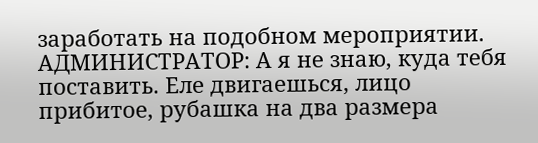заработать на подобном мероприятии.
АДМИНИСТРАТОР: А я не знаю, куда тебя поставить. Еле двигаешься, лицо прибитое, рубашка на два размера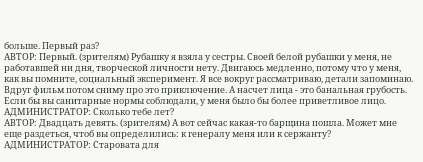больше. Первый раз?
АВТОР: Первый. (зрителям) Рубашку я взяла у сестры. Своей белой рубашки у меня, не работавшей ни дня, творческой личности нету. Двигаюсь медленно, потому что у меня, как вы помните, социальный эксперимент. Я все вокруг рассматриваю, детали запоминаю. Вдруг фильм потом сниму про это приключение. А насчет лица - это банальная грубость. Если бы вы санитарные нормы соблюдали, у меня было бы более приветливое лицо.
АДМИНИСТРАТОР: Сколько тебе лет?
АВТОР: Двадцать девять. (зрителям) А вот сейчас какая-то барщина пошла. Может мне еще раздеться, чтоб вы определились: к генералу меня или к сержанту?
АДМИНИСТРАТОР: Старовата для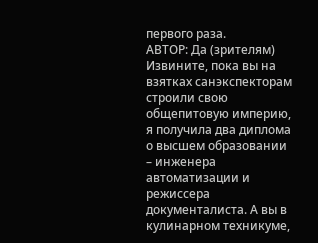первого раза.
АВТОР: Да (зрителям) Извините, пока вы на взятках санэкспекторам строили свою общепитовую империю, я получила два диплома о высшем образовании – инженера автоматизации и режиссера документалиста. А вы в кулинарном техникуме,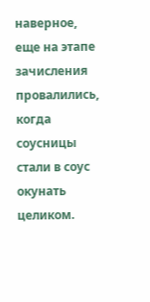наверное, еще на этапе зачисления провалились, когда соусницы стали в соус окунать целиком.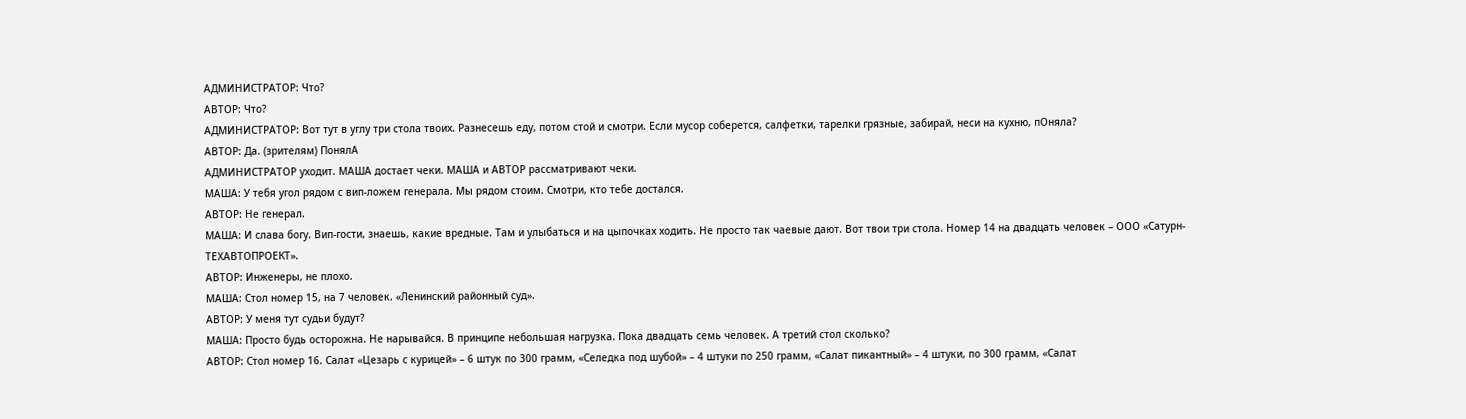АДМИНИСТРАТОР: Что?
АВТОР: Что?
АДМИНИСТРАТОР: Вот тут в углу три стола твоих. Разнесешь еду, потом стой и смотри. Если мусор соберется, салфетки, тарелки грязные, забирай, неси на кухню, пОняла?
АВТОР: Да. (зрителям) ПонялА
АДМИНИСТРАТОР уходит. МАША достает чеки. МАША и АВТОР рассматривают чеки.
МАША: У тебя угол рядом с вип-ложем генерала. Мы рядом стоим. Смотри, кто тебе достался.
АВТОР: Не генерал.
МАША: И слава богу. Вип-гости, знаешь, какие вредные. Там и улыбаться и на цыпочках ходить. Не просто так чаевые дают. Вот твои три стола. Номер 14 на двадцать человек – ООО «Сатурн-ТЕХАВТОПРОЕКТ».
АВТОР: Инженеры, не плохо.
МАША: Стол номер 15, на 7 человек. «Ленинский районный суд».
АВТОР: У меня тут судьи будут?
МАША: Просто будь осторожна. Не нарывайся. В принципе небольшая нагрузка. Пока двадцать семь человек. А третий стол сколько?
АВТОР: Стол номер 16. Салат «Цезарь с курицей» – 6 штук по 300 грамм, «Селедка под шубой» – 4 штуки по 250 грамм, «Салат пикантный» – 4 штуки, по 300 грамм, «Салат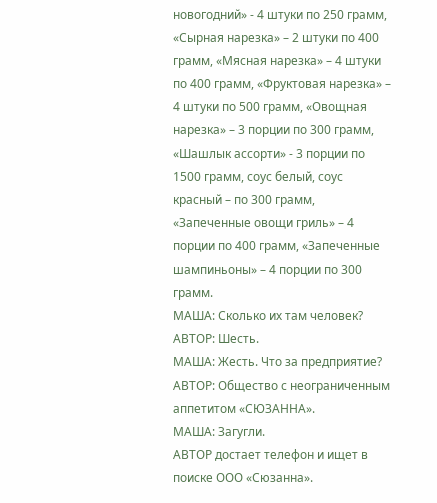новогодний» - 4 штуки по 250 грамм, «Сырная нарезка» – 2 штуки по 400 грамм, «Мясная нарезка» – 4 штуки по 400 грамм, «Фруктовая нарезка» – 4 штуки по 500 грамм, «Овощная нарезка» – 3 порции по 300 грамм, «Шашлык ассорти» - 3 порции по 1500 грамм, соус белый, соус красный – по 300 грамм, «Запеченные овощи гриль» – 4 порции по 400 грамм, «Запеченные шампиньоны» – 4 порции по 300 грамм.
МАША: Сколько их там человек?
АВТОР: Шесть.
МАША: Жесть. Что за предприятие?
АВТОР: Общество с неограниченным аппетитом «СЮЗАННА».
МАША: Загугли.
АВТОР достает телефон и ищет в поиске ООО «Сюзанна».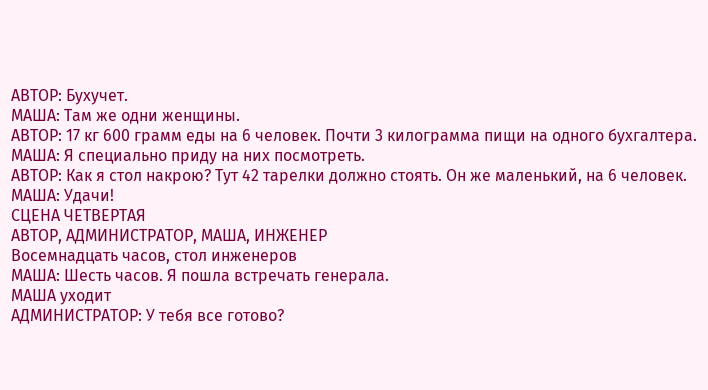АВТОР: Бухучет.
МАША: Там же одни женщины.
АВТОР: 17 кг 600 грамм еды на 6 человек. Почти 3 килограмма пищи на одного бухгалтера.
МАША: Я специально приду на них посмотреть.
АВТОР: Как я стол накрою? Тут 42 тарелки должно стоять. Он же маленький, на 6 человек.
МАША: Удачи!
СЦЕНА ЧЕТВЕРТАЯ
АВТОР, АДМИНИСТРАТОР, МАША, ИНЖЕНЕР
Восемнадцать часов, стол инженеров
МАША: Шесть часов. Я пошла встречать генерала.
МАША уходит
АДМИНИСТРАТОР: У тебя все готово?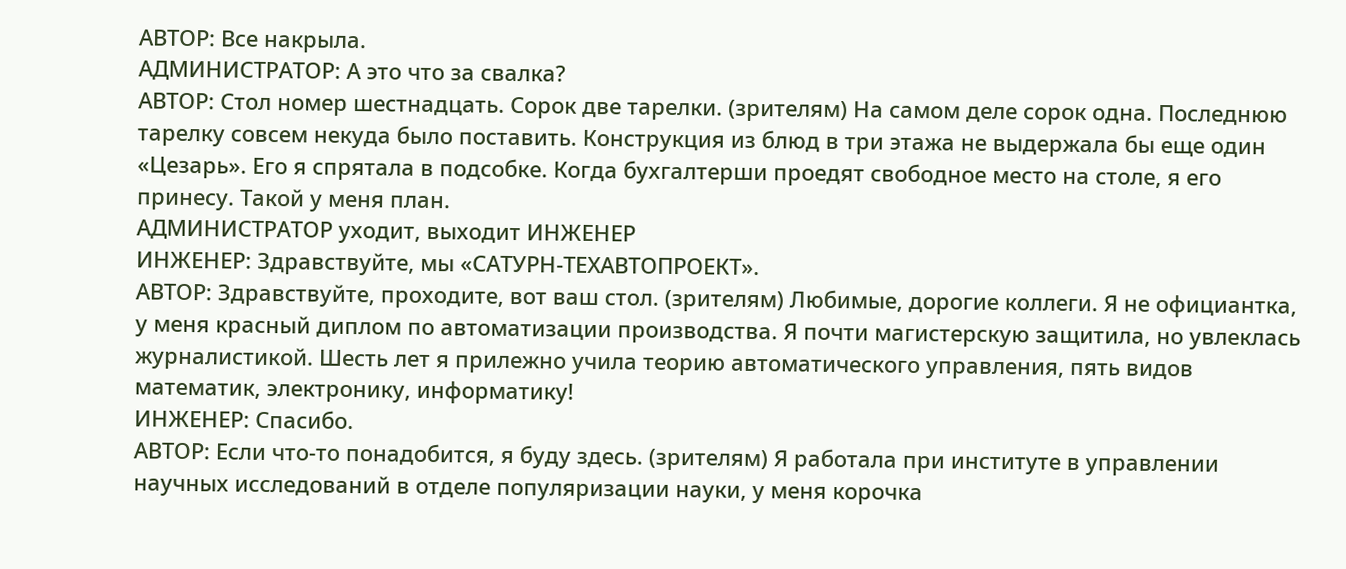АВТОР: Все накрыла.
АДМИНИСТРАТОР: А это что за свалка?
АВТОР: Стол номер шестнадцать. Сорок две тарелки. (зрителям) На самом деле сорок одна. Последнюю тарелку совсем некуда было поставить. Конструкция из блюд в три этажа не выдержала бы еще один «Цезарь». Его я спрятала в подсобке. Когда бухгалтерши проедят свободное место на столе, я его принесу. Такой у меня план.
АДМИНИСТРАТОР уходит, выходит ИНЖЕНЕР
ИНЖЕНЕР: Здравствуйте, мы «САТУРН-ТЕХАВТОПРОЕКТ».
АВТОР: Здравствуйте, проходите, вот ваш стол. (зрителям) Любимые, дорогие коллеги. Я не официантка, у меня красный диплом по автоматизации производства. Я почти магистерскую защитила, но увлеклась журналистикой. Шесть лет я прилежно учила теорию автоматического управления, пять видов математик, электронику, информатику!
ИНЖЕНЕР: Спасибо.
АВТОР: Если что-то понадобится, я буду здесь. (зрителям) Я работала при институте в управлении научных исследований в отделе популяризации науки, у меня корочка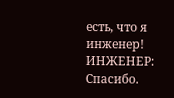есть, что я инженер!
ИНЖЕНЕР: Спасибо.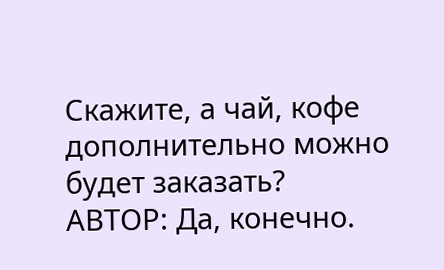Скажите, а чай, кофе дополнительно можно будет заказать?
АВТОР: Да, конечно.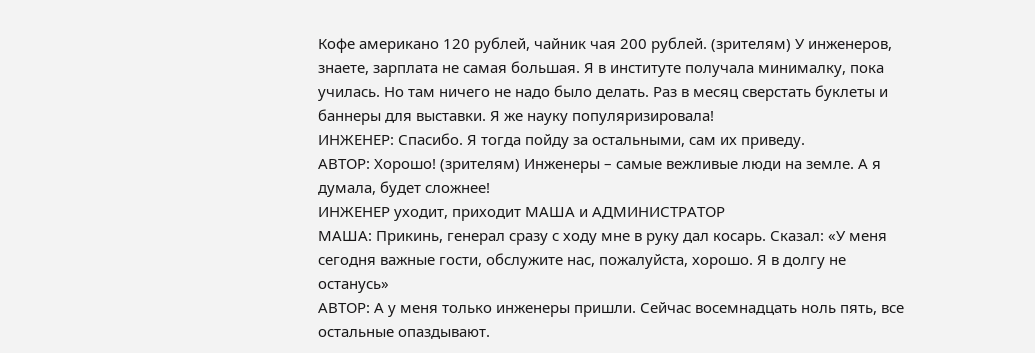Кофе американо 120 рублей, чайник чая 200 рублей. (зрителям) У инженеров, знаете, зарплата не самая большая. Я в институте получала минималку, пока училась. Но там ничего не надо было делать. Раз в месяц сверстать буклеты и баннеры для выставки. Я же науку популяризировала!
ИНЖЕНЕР: Спасибо. Я тогда пойду за остальными, сам их приведу.
АВТОР: Хорошо! (зрителям) Инженеры – самые вежливые люди на земле. А я думала, будет сложнее!
ИНЖЕНЕР уходит, приходит МАША и АДМИНИСТРАТОР
МАША: Прикинь, генерал сразу с ходу мне в руку дал косарь. Сказал: «У меня сегодня важные гости, обслужите нас, пожалуйста, хорошо. Я в долгу не останусь»
АВТОР: А у меня только инженеры пришли. Сейчас восемнадцать ноль пять, все остальные опаздывают.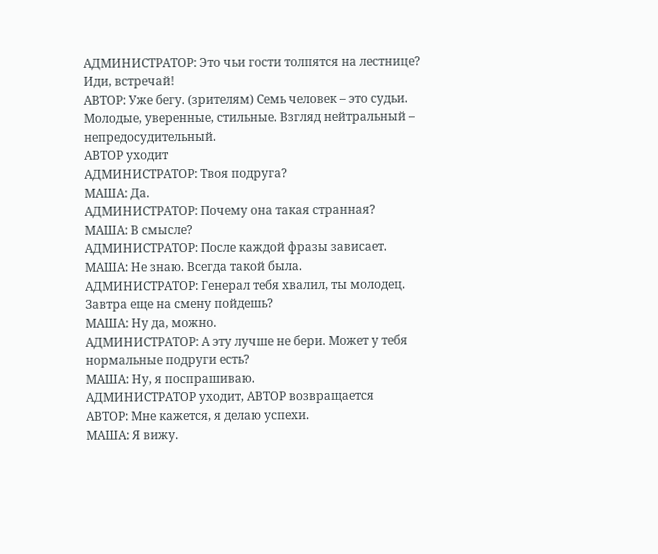АДМИНИСТРАТОР: Это чьи гости толпятся на лестнице? Иди, встречай!
АВТОР: Уже бегу. (зрителям) Семь человек – это судьи. Молодые, уверенные, стильные. Взгляд нейтральный – непредосудительный.
АВТОР уходит
АДМИНИСТРАТОР: Твоя подруга?
МАША: Да.
АДМИНИСТРАТОР: Почему она такая странная?
МАША: В смысле?
АДМИНИСТРАТОР: После каждой фразы зависает.
МАША: Не знаю. Всегда такой была.
АДМИНИСТРАТОР: Генерал тебя хвалил, ты молодец. Завтра еще на смену пойдешь?
МАША: Ну да, можно.
АДМИНИСТРАТОР: А эту лучше не бери. Может у тебя нормальные подруги есть?
МАША: Ну, я поспрашиваю.
АДМИНИСТРАТОР уходит, АВТОР возвращается
АВТОР: Мне кажется, я делаю успехи.
МАША: Я вижу.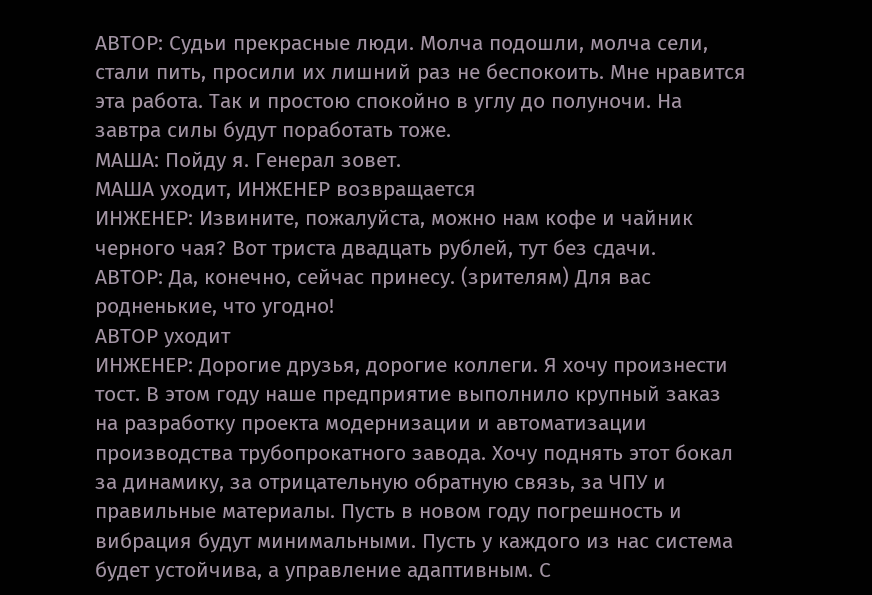АВТОР: Судьи прекрасные люди. Молча подошли, молча сели, стали пить, просили их лишний раз не беспокоить. Мне нравится эта работа. Так и простою спокойно в углу до полуночи. На завтра силы будут поработать тоже.
МАША: Пойду я. Генерал зовет.
МАША уходит, ИНЖЕНЕР возвращается
ИНЖЕНЕР: Извините, пожалуйста, можно нам кофе и чайник черного чая? Вот триста двадцать рублей, тут без сдачи.
АВТОР: Да, конечно, сейчас принесу. (зрителям) Для вас родненькие, что угодно!
АВТОР уходит
ИНЖЕНЕР: Дорогие друзья, дорогие коллеги. Я хочу произнести тост. В этом году наше предприятие выполнило крупный заказ на разработку проекта модернизации и автоматизации производства трубопрокатного завода. Хочу поднять этот бокал за динамику, за отрицательную обратную связь, за ЧПУ и правильные материалы. Пусть в новом году погрешность и вибрация будут минимальными. Пусть у каждого из нас система будет устойчива, а управление адаптивным. С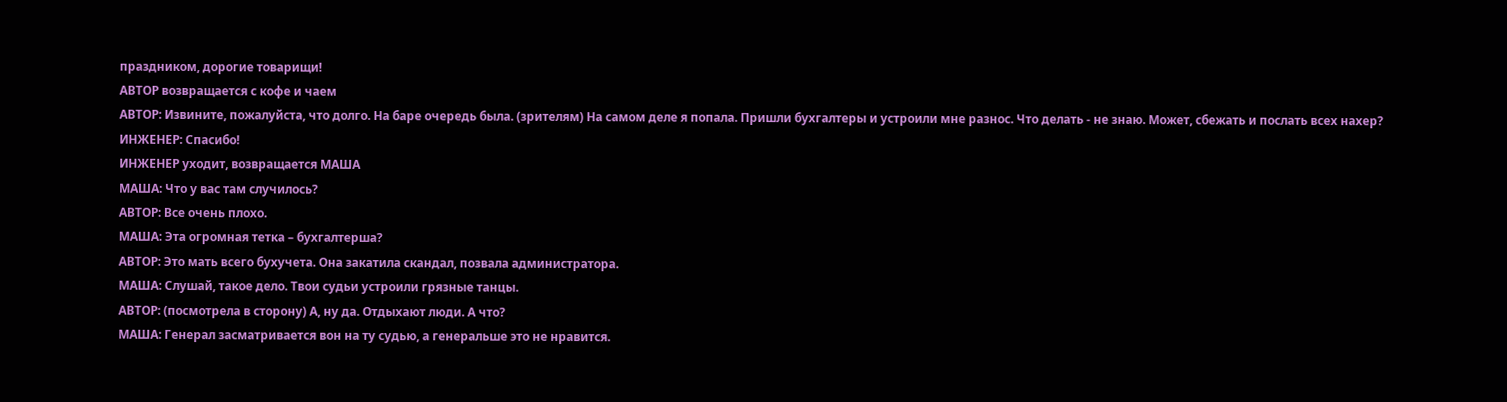праздником, дорогие товарищи!
АВТОР возвращается с кофе и чаем
АВТОР: Извините, пожалуйста, что долго. На баре очередь была. (зрителям) На самом деле я попала. Пришли бухгалтеры и устроили мне разнос. Что делать - не знаю. Может, сбежать и послать всех нахер?
ИНЖЕНЕР: Спасибо!
ИНЖЕНЕР уходит, возвращается МАША
МАША: Что у вас там случилось?
АВТОР: Все очень плохо.
МАША: Эта огромная тетка – бухгалтерша?
АВТОР: Это мать всего бухучета. Она закатила скандал, позвала администратора.
МАША: Слушай, такое дело. Твои судьи устроили грязные танцы.
АВТОР: (посмотрела в сторону) А, ну да. Отдыхают люди. А что?
МАША: Генерал засматривается вон на ту судью, а генеральше это не нравится.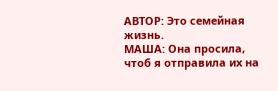АВТОР: Это семейная жизнь.
МАША: Она просила, чтоб я отправила их на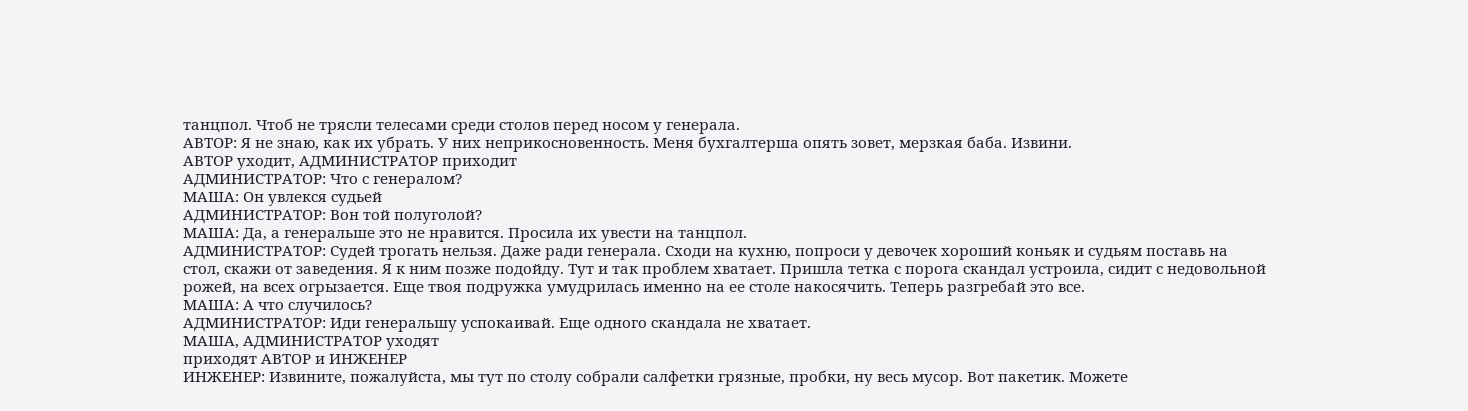танцпол. Чтоб не трясли телесами среди столов перед носом у генерала.
АВТОР: Я не знаю, как их убрать. У них неприкосновенность. Меня бухгалтерша опять зовет, мерзкая баба. Извини.
АВТОР уходит, АДМИНИСТРАТОР приходит
АДМИНИСТРАТОР: Что с генералом?
МАША: Он увлекся судьей
АДМИНИСТРАТОР: Вон той полуголой?
МАША: Да, а генеральше это не нравится. Просила их увести на танцпол.
АДМИНИСТРАТОР: Судей трогать нельзя. Даже ради генерала. Сходи на кухню, попроси у девочек хороший коньяк и судьям поставь на стол, скажи от заведения. Я к ним позже подойду. Тут и так проблем хватает. Пришла тетка с порога скандал устроила, сидит с недовольной рожей, на всех огрызается. Еще твоя подружка умудрилась именно на ее столе накосячить. Теперь разгребай это все.
МАША: А что случилось?
АДМИНИСТРАТОР: Иди генеральшу успокаивай. Еще одного скандала не хватает.
МАША, АДМИНИСТРАТОР уходят
приходят АВТОР и ИНЖЕНЕР
ИНЖЕНЕР: Извините, пожалуйста, мы тут по столу собрали салфетки грязные, пробки, ну весь мусор. Вот пакетик. Можете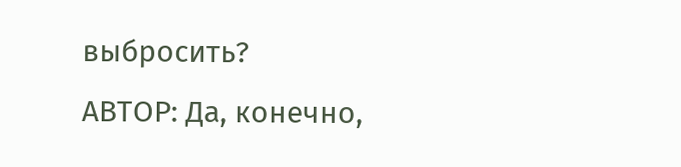выбросить?
АВТОР: Да, конечно,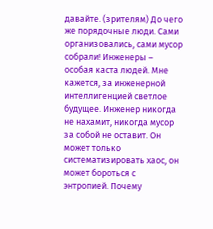давайте. (зрителям) До чего же порядочные люди. Сами организовались, сами мусор собрали! Инженеры – особая каста людей. Мне кажется, за инженерной интеллигенцией светлое будущее. Инженер никогда не нахамит, никогда мусор за собой не оставит. Он может только систематизировать хаос, он может бороться с энтропией. Почему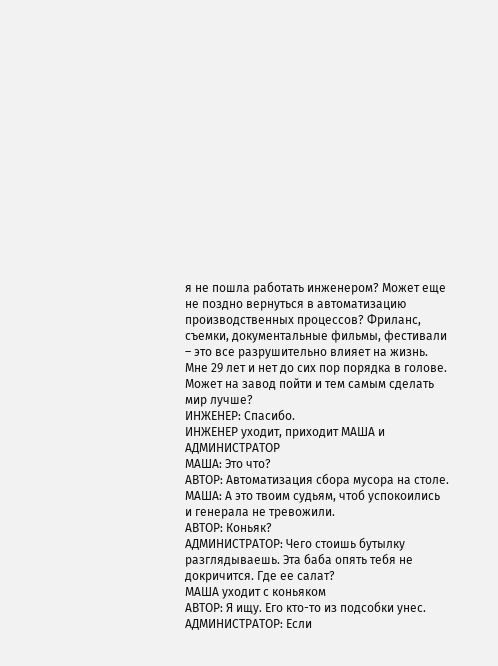я не пошла работать инженером? Может еще не поздно вернуться в автоматизацию производственных процессов? Фриланс, съемки, документальные фильмы, фестивали – это все разрушительно влияет на жизнь. Мне 29 лет и нет до сих пор порядка в голове. Может на завод пойти и тем самым сделать мир лучше?
ИНЖЕНЕР: Спасибо.
ИНЖЕНЕР уходит, приходит МАША и АДМИНИСТРАТОР
МАША: Это что?
АВТОР: Автоматизация сбора мусора на столе.
МАША: А это твоим судьям, чтоб успокоились и генерала не тревожили.
АВТОР: Коньяк?
АДМИНИСТРАТОР: Чего стоишь бутылку разглядываешь. Эта баба опять тебя не докричится. Где ее салат?
МАША уходит с коньяком
АВТОР: Я ищу. Его кто-то из подсобки унес.
АДМИНИСТРАТОР: Если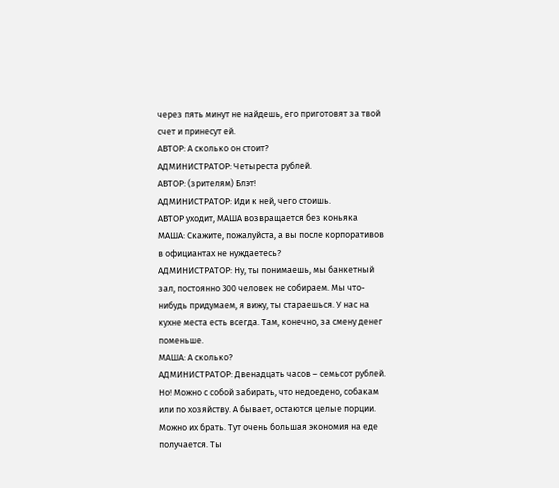через пять минут не найдешь, его приготовят за твой счет и принесут ей.
АВТОР: А сколько он стоит?
АДМИНИСТРАТОР: Четыреста рублей.
АВТОР: (зрителям) Блэт!
АДМИНИСТРАТОР: Иди к ней, чего стоишь.
АВТОР уходит, МАША возвращается без коньяка
МАША: Скажите, пожалуйста, а вы после корпоративов в официантах не нуждаетесь?
АДМИНИСТРАТОР: Ну, ты понимаешь, мы банкетный зал, постоянно 300 человек не собираем. Мы что-нибудь придумаем, я вижу, ты стараешься. У нас на кухне места есть всегда. Там, конечно, за смену денег поменьше.
МАША: А сколько?
АДМИНИСТРАТОР: Двенадцать часов – семьсот рублей. Но! Можно с собой забирать, что недоедено, собакам или по хозяйству. А бывает, остаются целые порции. Можно их брать. Тут очень большая экономия на еде получается. Ты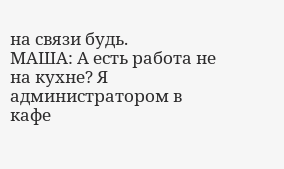на связи будь.
МАША: А есть работа не на кухне? Я администратором в кафе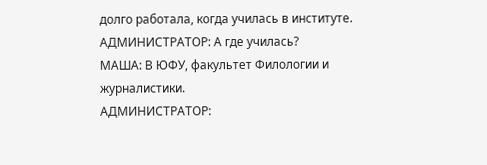долго работала, когда училась в институте.
АДМИНИСТРАТОР: А где училась?
МАША: В ЮФУ, факультет Филологии и журналистики.
АДМИНИСТРАТОР: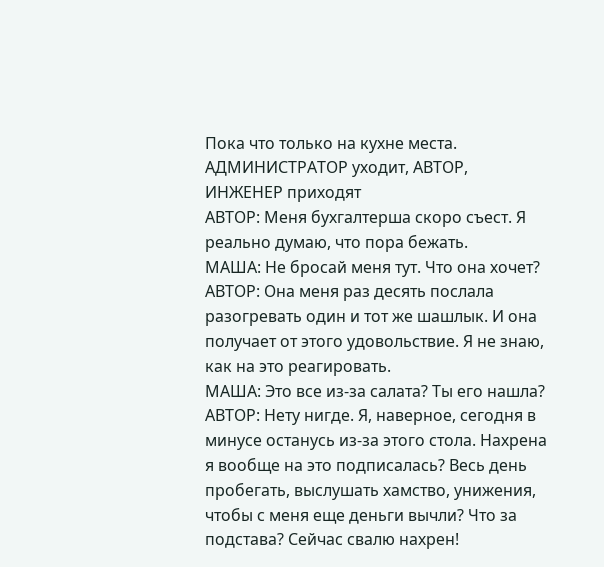Пока что только на кухне места.
АДМИНИСТРАТОР уходит, АВТОР, ИНЖЕНЕР приходят
АВТОР: Меня бухгалтерша скоро съест. Я реально думаю, что пора бежать.
МАША: Не бросай меня тут. Что она хочет?
АВТОР: Она меня раз десять послала разогревать один и тот же шашлык. И она получает от этого удовольствие. Я не знаю, как на это реагировать.
МАША: Это все из-за салата? Ты его нашла?
АВТОР: Нету нигде. Я, наверное, сегодня в минусе останусь из-за этого стола. Нахрена я вообще на это подписалась? Весь день пробегать, выслушать хамство, унижения, чтобы с меня еще деньги вычли? Что за подстава? Сейчас свалю нахрен!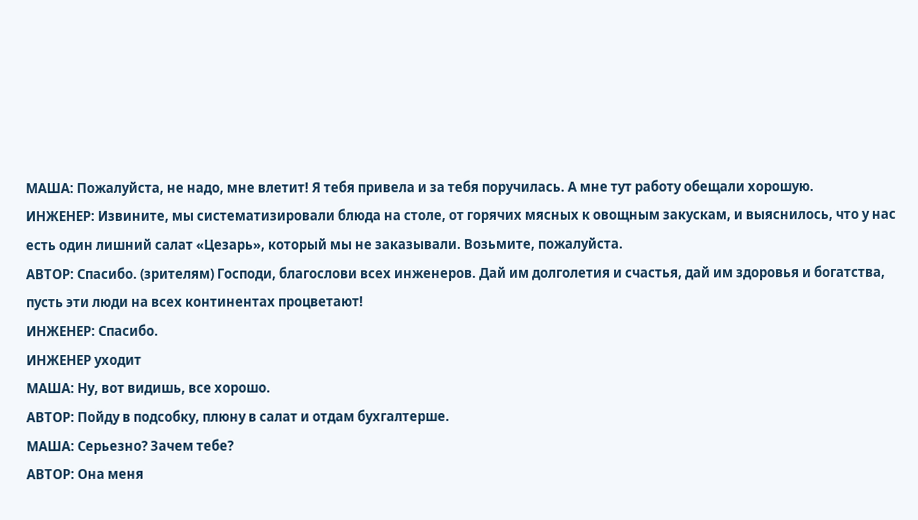МАША: Пожалуйста, не надо, мне влетит! Я тебя привела и за тебя поручилась. А мне тут работу обещали хорошую.
ИНЖЕНЕР: Извините, мы систематизировали блюда на столе, от горячих мясных к овощным закускам, и выяснилось, что у нас есть один лишний салат «Цезарь», который мы не заказывали. Возьмите, пожалуйста.
АВТОР: Спасибо. (зрителям) Господи, благослови всех инженеров. Дай им долголетия и счастья, дай им здоровья и богатства, пусть эти люди на всех континентах процветают!
ИНЖЕНЕР: Спасибо.
ИНЖЕНЕР уходит
МАША: Ну, вот видишь, все хорошо.
АВТОР: Пойду в подсобку, плюну в салат и отдам бухгалтерше.
МАША: Серьезно? Зачем тебе?
АВТОР: Она меня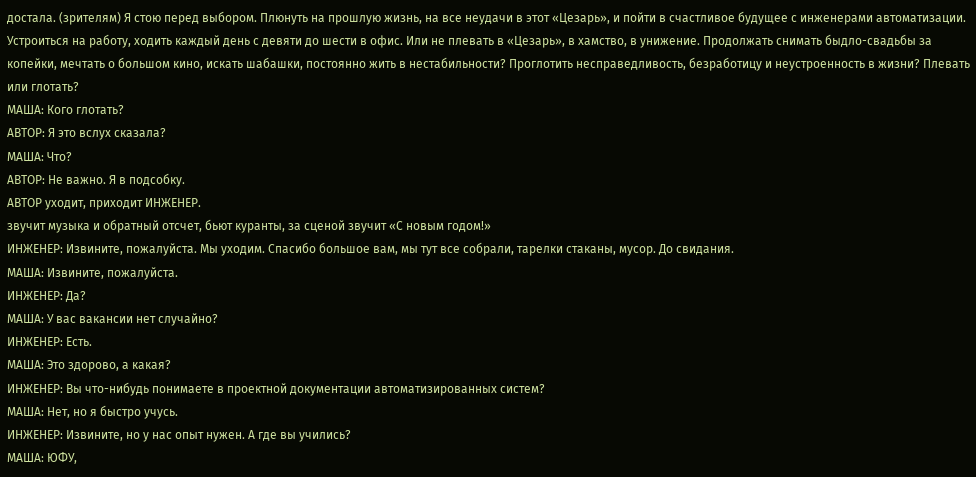достала. (зрителям) Я стою перед выбором. Плюнуть на прошлую жизнь, на все неудачи в этот «Цезарь», и пойти в счастливое будущее с инженерами автоматизации. Устроиться на работу, ходить каждый день с девяти до шести в офис. Или не плевать в «Цезарь», в хамство, в унижение. Продолжать снимать быдло-свадьбы за копейки, мечтать о большом кино, искать шабашки, постоянно жить в нестабильности? Проглотить несправедливость, безработицу и неустроенность в жизни? Плевать или глотать?
МАША: Кого глотать?
АВТОР: Я это вслух сказала?
МАША: Что?
АВТОР: Не важно. Я в подсобку.
АВТОР уходит, приходит ИНЖЕНЕР.
звучит музыка и обратный отсчет, бьют куранты, за сценой звучит «С новым годом!»
ИНЖЕНЕР: Извините, пожалуйста. Мы уходим. Спасибо большое вам, мы тут все собрали, тарелки стаканы, мусор. До свидания.
МАША: Извините, пожалуйста.
ИНЖЕНЕР: Да?
МАША: У вас вакансии нет случайно?
ИНЖЕНЕР: Есть.
МАША: Это здорово, а какая?
ИНЖЕНЕР: Вы что-нибудь понимаете в проектной документации автоматизированных систем?
МАША: Нет, но я быстро учусь.
ИНЖЕНЕР: Извините, но у нас опыт нужен. А где вы учились?
МАША: ЮФУ,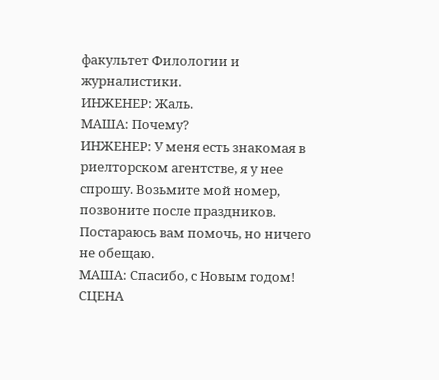факультет Филологии и журналистики.
ИНЖЕНЕР: Жаль.
МАША: Почему?
ИНЖЕНЕР: У меня есть знакомая в риелторском агентстве, я у нее спрошу. Возьмите мой номер, позвоните после праздников. Постараюсь вам помочь, но ничего не обещаю.
МАША: Спасибо, с Новым годом!
СЦЕНА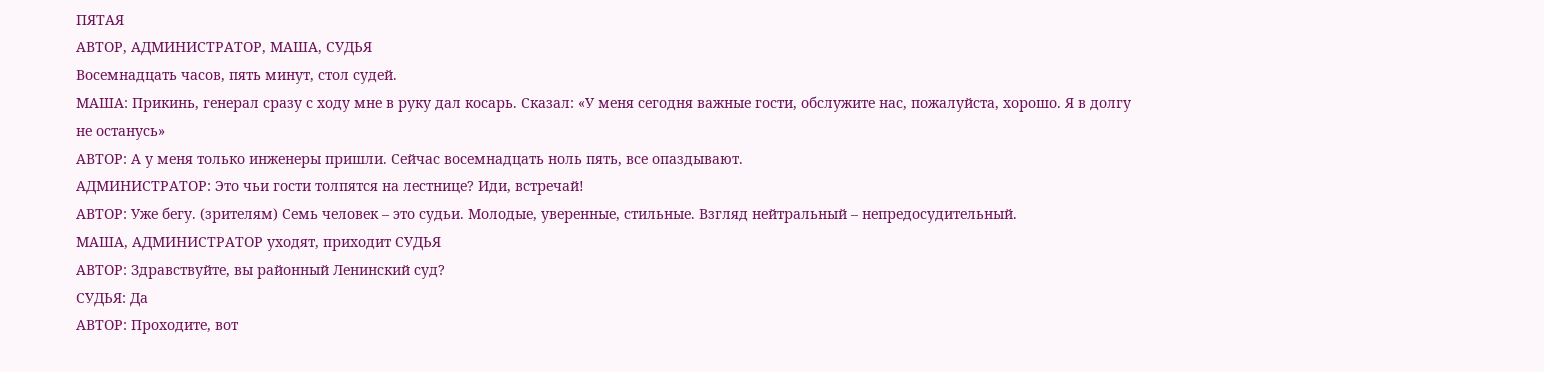ПЯТАЯ
АВТОР, АДМИНИСТРАТОР, МАША, СУДЬЯ
Восемнадцать часов, пять минут, стол судей.
МАША: Прикинь, генерал сразу с ходу мне в руку дал косарь. Сказал: «У меня сегодня важные гости, обслужите нас, пожалуйста, хорошо. Я в долгу не останусь»
АВТОР: А у меня только инженеры пришли. Сейчас восемнадцать ноль пять, все опаздывают.
АДМИНИСТРАТОР: Это чьи гости толпятся на лестнице? Иди, встречай!
АВТОР: Уже бегу. (зрителям) Семь человек – это судьи. Молодые, уверенные, стильные. Взгляд нейтральный – непредосудительный.
МАША, АДМИНИСТРАТОР уходят, приходит СУДЬЯ
АВТОР: Здравствуйте, вы районный Ленинский суд?
СУДЬЯ: Да
АВТОР: Проходите, вот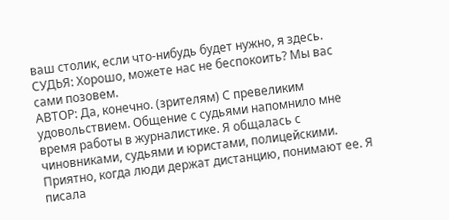ваш столик, если что-нибудь будет нужно, я здесь.
СУДЬЯ: Хорошо, можете нас не беспокоить? Мы вас сами позовем.
АВТОР: Да, конечно. (зрителям) С превеликим удовольствием. Общение с судьями напомнило мне время работы в журналистике. Я общалась с чиновниками, судьями и юристами, полицейскими. Приятно, когда люди держат дистанцию, понимают ее. Я писала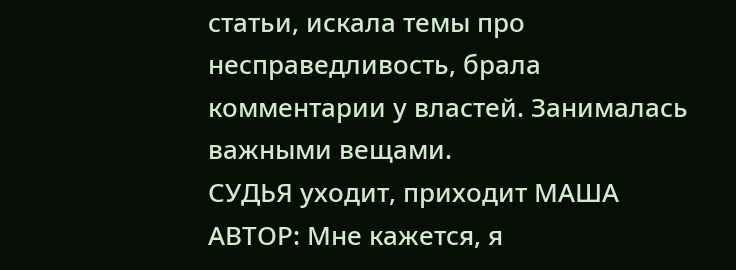статьи, искала темы про несправедливость, брала комментарии у властей. Занималась важными вещами.
СУДЬЯ уходит, приходит МАША
АВТОР: Мне кажется, я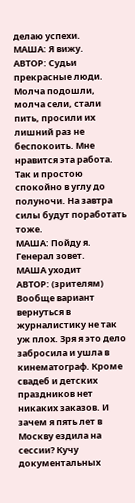делаю успехи.
МАША: Я вижу.
АВТОР: Судьи прекрасные люди. Молча подошли, молча сели, стали пить, просили их лишний раз не беспокоить. Мне нравится эта работа. Так и простою спокойно в углу до полуночи. На завтра силы будут поработать тоже.
МАША: Пойду я. Генерал зовет.
МАША уходит
АВТОР: (зрителям) Вообще вариант вернуться в журналистику не так уж плох. Зря я это дело забросила и ушла в кинематограф. Кроме свадеб и детских праздников нет никаких заказов. И зачем я пять лет в Москву ездила на сессии? Кучу документальных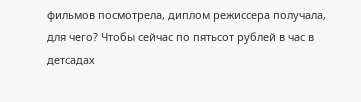фильмов посмотрела, диплом режиссера получала, для чего? Чтобы сейчас по пятьсот рублей в час в детсадах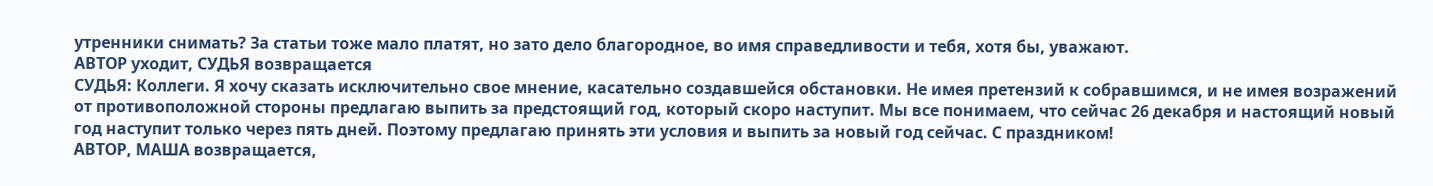утренники снимать? За статьи тоже мало платят, но зато дело благородное, во имя справедливости и тебя, хотя бы, уважают.
АВТОР уходит, СУДЬЯ возвращается
СУДЬЯ: Коллеги. Я хочу сказать исключительно свое мнение, касательно создавшейся обстановки. Не имея претензий к собравшимся, и не имея возражений от противоположной стороны предлагаю выпить за предстоящий год, который скоро наступит. Мы все понимаем, что сейчас 26 декабря и настоящий новый год наступит только через пять дней. Поэтому предлагаю принять эти условия и выпить за новый год сейчас. С праздником!
АВТОР, МАША возвращается,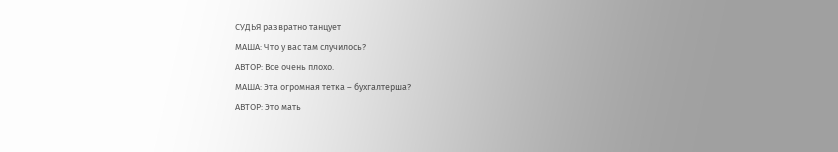СУДЬЯ развратно танцует
МАША: Что у вас там случилось?
АВТОР: Все очень плохо.
МАША: Эта огромная тетка – бухгалтерша?
АВТОР: Это мать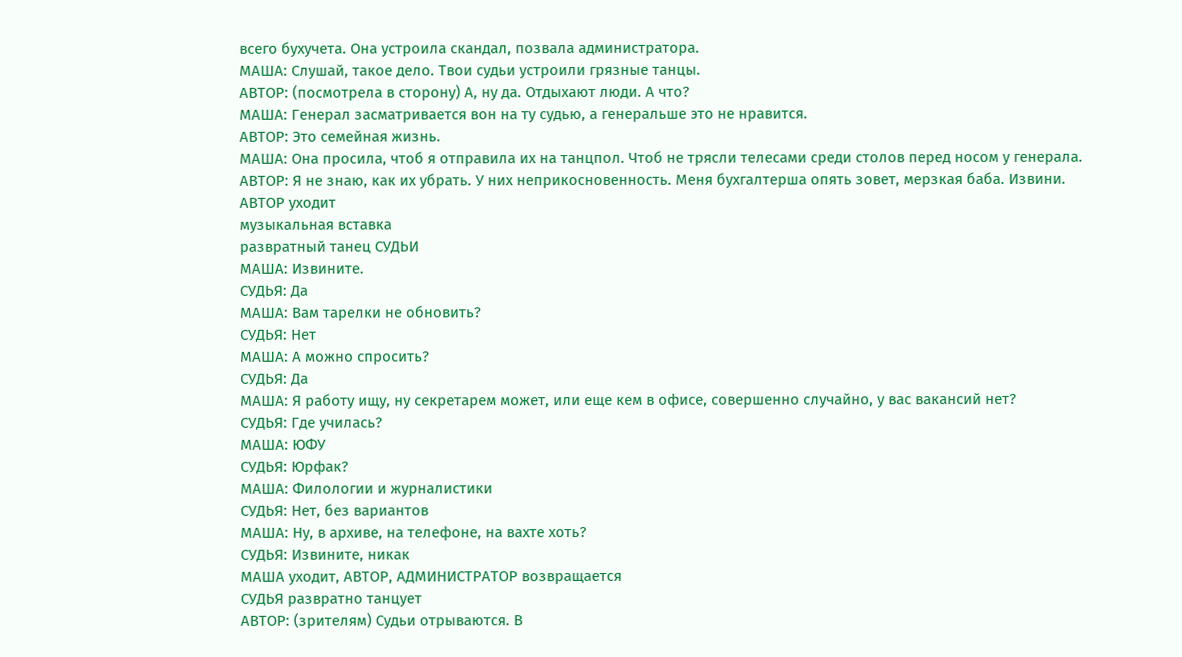всего бухучета. Она устроила скандал, позвала администратора.
МАША: Слушай, такое дело. Твои судьи устроили грязные танцы.
АВТОР: (посмотрела в сторону) А, ну да. Отдыхают люди. А что?
МАША: Генерал засматривается вон на ту судью, а генеральше это не нравится.
АВТОР: Это семейная жизнь.
МАША: Она просила, чтоб я отправила их на танцпол. Чтоб не трясли телесами среди столов перед носом у генерала.
АВТОР: Я не знаю, как их убрать. У них неприкосновенность. Меня бухгалтерша опять зовет, мерзкая баба. Извини.
АВТОР уходит
музыкальная вставка
развратный танец СУДЬИ
МАША: Извините.
СУДЬЯ: Да
МАША: Вам тарелки не обновить?
СУДЬЯ: Нет
МАША: А можно спросить?
СУДЬЯ: Да
МАША: Я работу ищу, ну секретарем может, или еще кем в офисе, совершенно случайно, у вас вакансий нет?
СУДЬЯ: Где училась?
МАША: ЮФУ
СУДЬЯ: Юрфак?
МАША: Филологии и журналистики
СУДЬЯ: Нет, без вариантов
МАША: Ну, в архиве, на телефоне, на вахте хоть?
СУДЬЯ: Извините, никак
МАША уходит, АВТОР, АДМИНИСТРАТОР возвращается
СУДЬЯ развратно танцует
АВТОР: (зрителям) Судьи отрываются. В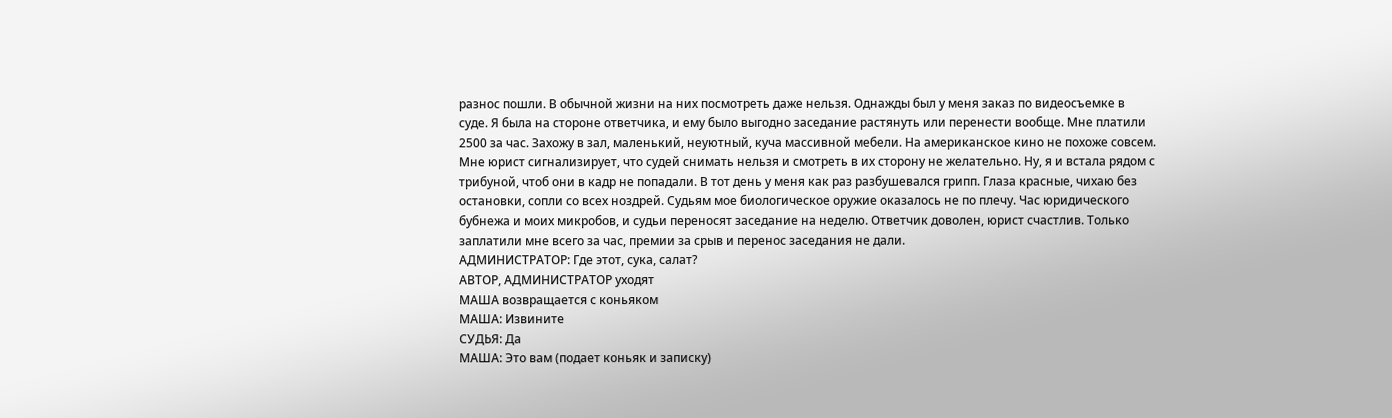разнос пошли. В обычной жизни на них посмотреть даже нельзя. Однажды был у меня заказ по видеосъемке в суде. Я была на стороне ответчика, и ему было выгодно заседание растянуть или перенести вообще. Мне платили 2500 за час. Захожу в зал, маленький, неуютный, куча массивной мебели. На американское кино не похоже совсем. Мне юрист сигнализирует, что судей снимать нельзя и смотреть в их сторону не желательно. Ну, я и встала рядом с трибуной, чтоб они в кадр не попадали. В тот день у меня как раз разбушевался грипп. Глаза красные, чихаю без остановки, сопли со всех ноздрей. Судьям мое биологическое оружие оказалось не по плечу. Час юридического бубнежа и моих микробов, и судьи переносят заседание на неделю. Ответчик доволен, юрист счастлив. Только заплатили мне всего за час, премии за срыв и перенос заседания не дали.
АДМИНИСТРАТОР: Где этот, сука, салат?
АВТОР, АДМИНИСТРАТОР уходят
МАША возвращается с коньяком
МАША: Извините
СУДЬЯ: Да
МАША: Это вам (подает коньяк и записку)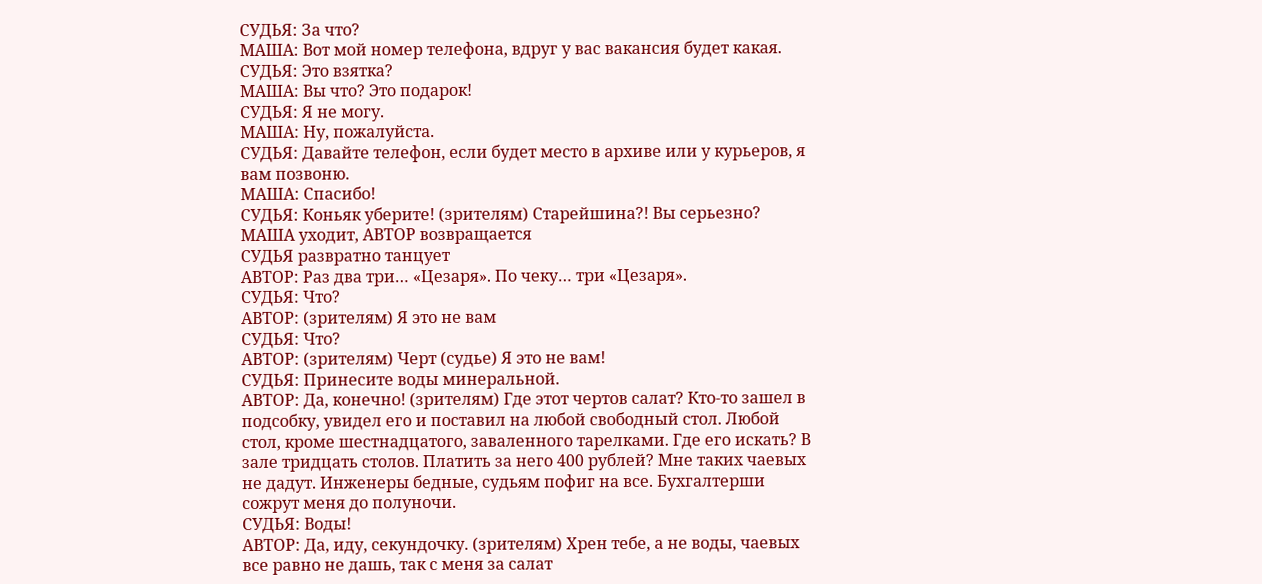СУДЬЯ: За что?
МАША: Вот мой номер телефона, вдруг у вас вакансия будет какая.
СУДЬЯ: Это взятка?
МАША: Вы что? Это подарок!
СУДЬЯ: Я не могу.
МАША: Ну, пожалуйста.
СУДЬЯ: Давайте телефон, если будет место в архиве или у курьеров, я вам позвоню.
МАША: Спасибо!
СУДЬЯ: Коньяк уберите! (зрителям) Старейшина?! Вы серьезно?
МАША уходит, АВТОР возвращается
СУДЬЯ развратно танцует
АВТОР: Раз два три… «Цезаря». По чеку… три «Цезаря».
СУДЬЯ: Что?
АВТОР: (зрителям) Я это не вам
СУДЬЯ: Что?
АВТОР: (зрителям) Черт (судье) Я это не вам!
СУДЬЯ: Принесите воды минеральной.
АВТОР: Да, конечно! (зрителям) Где этот чертов салат? Кто-то зашел в подсобку, увидел его и поставил на любой свободный стол. Любой стол, кроме шестнадцатого, заваленного тарелками. Где его искать? В зале тридцать столов. Платить за него 400 рублей? Мне таких чаевых не дадут. Инженеры бедные, судьям пофиг на все. Бухгалтерши сожрут меня до полуночи.
СУДЬЯ: Воды!
АВТОР: Да, иду, секундочку. (зрителям) Хрен тебе, а не воды, чаевых все равно не дашь, так с меня за салат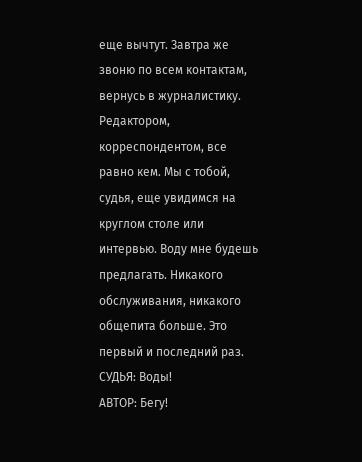еще вычтут. Завтра же звоню по всем контактам, вернусь в журналистику. Редактором, корреспондентом, все равно кем. Мы с тобой, судья, еще увидимся на круглом столе или интервью. Воду мне будешь предлагать. Никакого обслуживания, никакого общепита больше. Это первый и последний раз.
СУДЬЯ: Воды!
АВТОР: Бегу!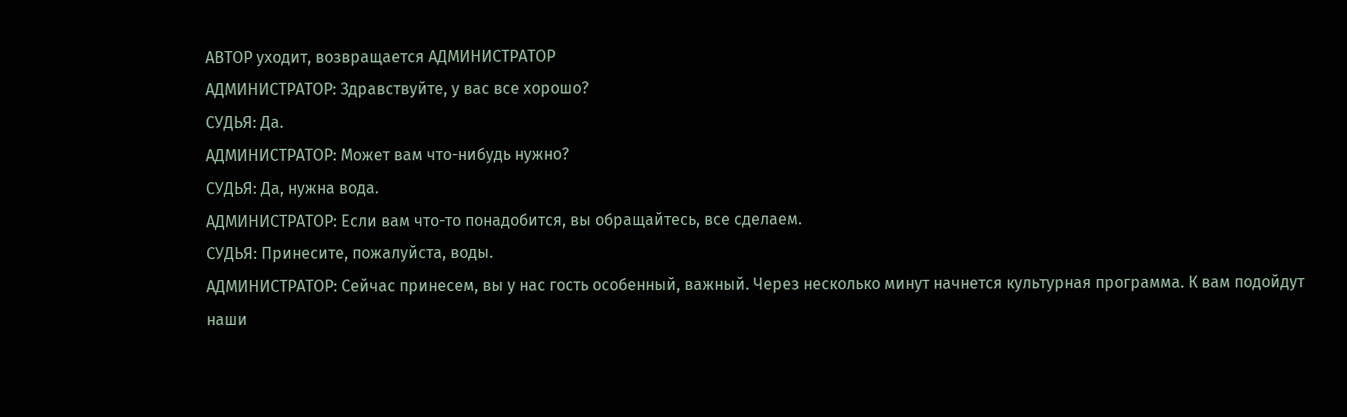АВТОР уходит, возвращается АДМИНИСТРАТОР
АДМИНИСТРАТОР: Здравствуйте, у вас все хорошо?
СУДЬЯ: Да.
АДМИНИСТРАТОР: Может вам что-нибудь нужно?
СУДЬЯ: Да, нужна вода.
АДМИНИСТРАТОР: Если вам что-то понадобится, вы обращайтесь, все сделаем.
СУДЬЯ: Принесите, пожалуйста, воды.
АДМИНИСТРАТОР: Сейчас принесем, вы у нас гость особенный, важный. Через несколько минут начнется культурная программа. К вам подойдут наши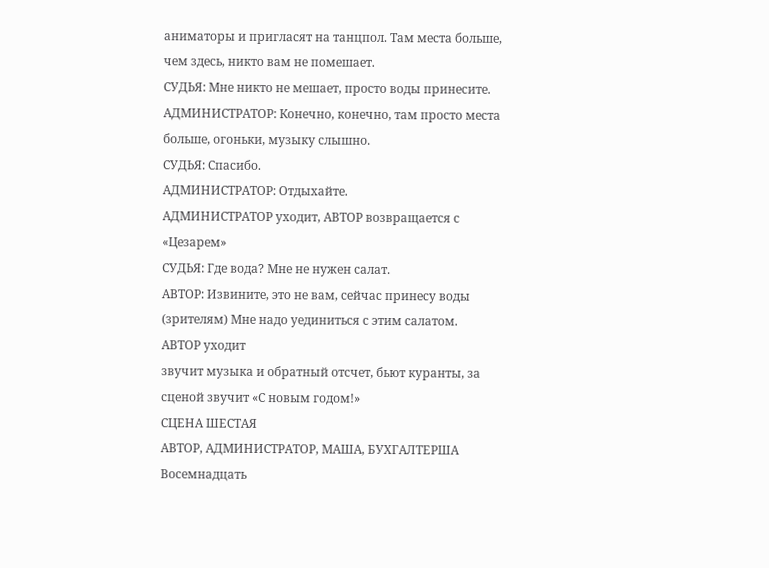аниматоры и пригласят на танцпол. Там места больше, чем здесь, никто вам не помешает.
СУДЬЯ: Мне никто не мешает, просто воды принесите.
АДМИНИСТРАТОР: Конечно, конечно, там просто места больше, огоньки, музыку слышно.
СУДЬЯ: Спасибо.
АДМИНИСТРАТОР: Отдыхайте.
АДМИНИСТРАТОР уходит, АВТОР возвращается с «Цезарем»
СУДЬЯ: Где вода? Мне не нужен салат.
АВТОР: Извините, это не вам, сейчас принесу воды (зрителям) Мне надо уединиться с этим салатом.
АВТОР уходит
звучит музыка и обратный отсчет, бьют куранты, за сценой звучит «С новым годом!»
СЦЕНА ШЕСТАЯ
АВТОР, АДМИНИСТРАТОР, МАША, БУХГАЛТЕРША
Восемнадцать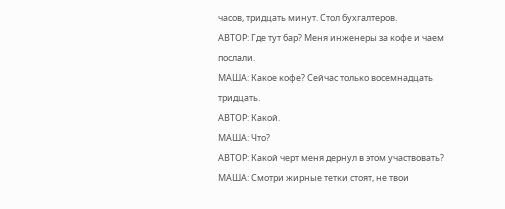часов, тридцать минут. Стол бухгалтеров.
АВТОР: Где тут бар? Меня инженеры за кофе и чаем послали.
МАША: Какое кофе? Сейчас только восемнадцать тридцать.
АВТОР: Какой.
МАША: Что?
АВТОР: Какой черт меня дернул в этом участвовать?
МАША: Смотри жирные тетки стоят, не твои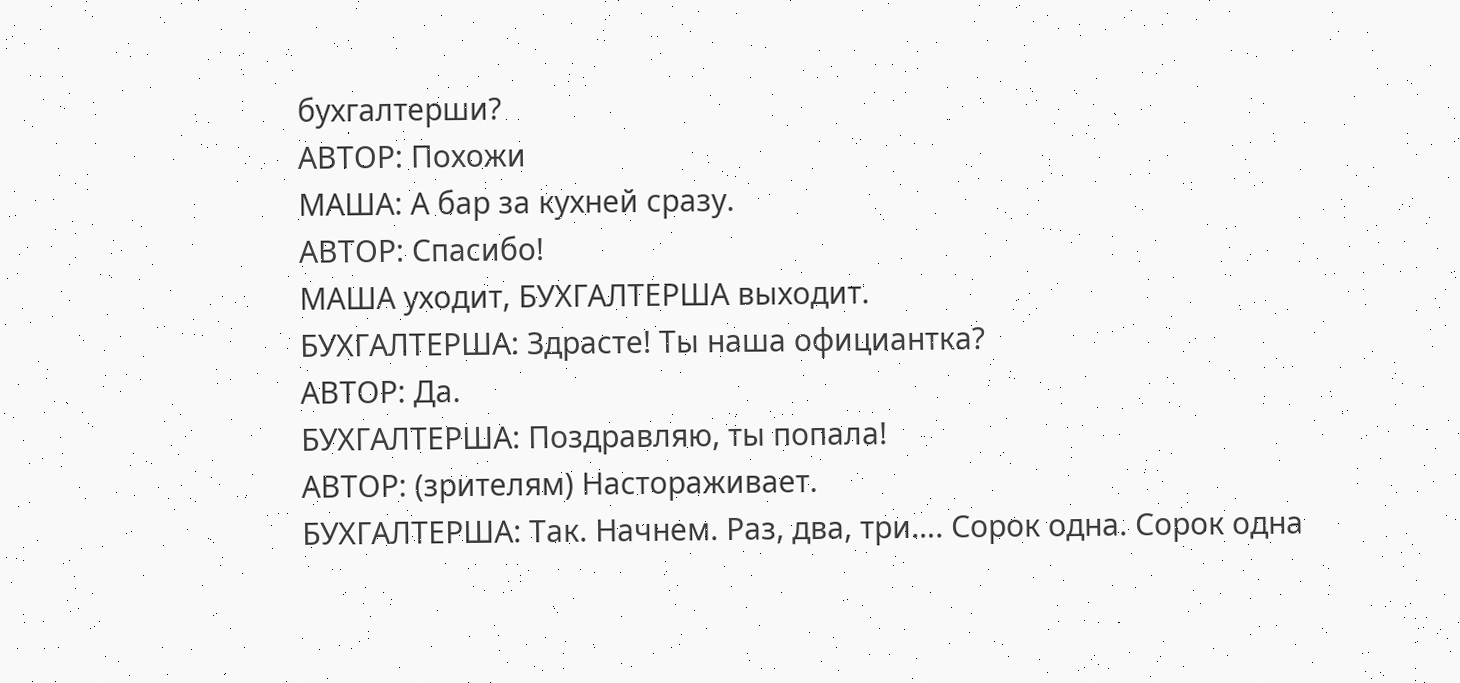бухгалтерши?
АВТОР: Похожи
МАША: А бар за кухней сразу.
АВТОР: Спасибо!
МАША уходит, БУХГАЛТЕРША выходит.
БУХГАЛТЕРША: Здрасте! Ты наша официантка?
АВТОР: Да.
БУХГАЛТЕРША: Поздравляю, ты попала!
АВТОР: (зрителям) Настораживает.
БУХГАЛТЕРША: Так. Начнем. Раз, два, три…. Сорок одна. Сорок одна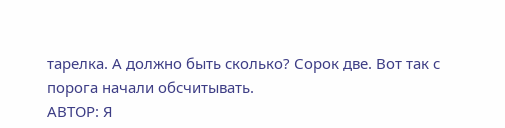тарелка. А должно быть сколько? Сорок две. Вот так с порога начали обсчитывать.
АВТОР: Я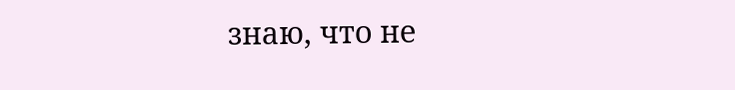знаю, что не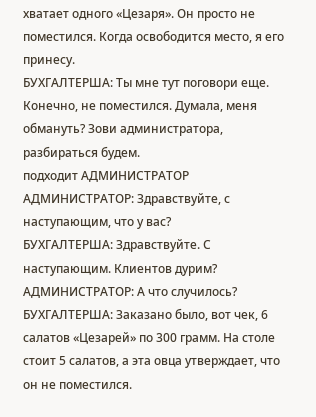хватает одного «Цезаря». Он просто не поместился. Когда освободится место, я его принесу.
БУХГАЛТЕРША: Ты мне тут поговори еще. Конечно, не поместился. Думала, меня обмануть? Зови администратора, разбираться будем.
подходит АДМИНИСТРАТОР
АДМИНИСТРАТОР: Здравствуйте, с наступающим, что у вас?
БУХГАЛТЕРША: Здравствуйте. С наступающим. Клиентов дурим?
АДМИНИСТРАТОР: А что случилось?
БУХГАЛТЕРША: Заказано было, вот чек, 6 салатов «Цезарей» по 300 грамм. На столе стоит 5 салатов, а эта овца утверждает, что он не поместился.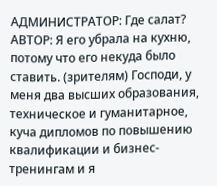АДМИНИСТРАТОР: Где салат?
АВТОР: Я его убрала на кухню, потому что его некуда было ставить. (зрителям) Господи, у меня два высших образования, техническое и гуманитарное, куча дипломов по повышению квалификации и бизнес-тренингам и я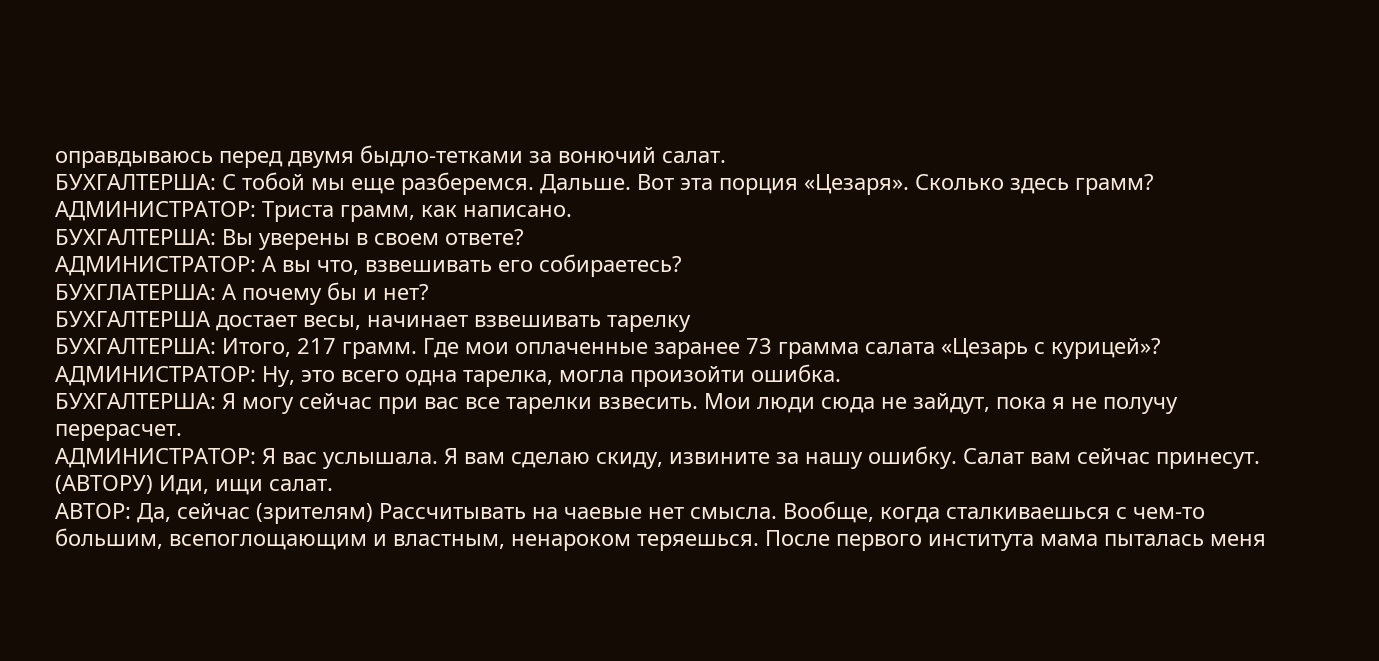оправдываюсь перед двумя быдло-тетками за вонючий салат.
БУХГАЛТЕРША: С тобой мы еще разберемся. Дальше. Вот эта порция «Цезаря». Сколько здесь грамм?
АДМИНИСТРАТОР: Триста грамм, как написано.
БУХГАЛТЕРША: Вы уверены в своем ответе?
АДМИНИСТРАТОР: А вы что, взвешивать его собираетесь?
БУХГЛАТЕРША: А почему бы и нет?
БУХГАЛТЕРША достает весы, начинает взвешивать тарелку
БУХГАЛТЕРША: Итого, 217 грамм. Где мои оплаченные заранее 73 грамма салата «Цезарь с курицей»?
АДМИНИСТРАТОР: Ну, это всего одна тарелка, могла произойти ошибка.
БУХГАЛТЕРША: Я могу сейчас при вас все тарелки взвесить. Мои люди сюда не зайдут, пока я не получу перерасчет.
АДМИНИСТРАТОР: Я вас услышала. Я вам сделаю скиду, извините за нашу ошибку. Салат вам сейчас принесут. (АВТОРУ) Иди, ищи салат.
АВТОР: Да, сейчас (зрителям) Рассчитывать на чаевые нет смысла. Вообще, когда сталкиваешься с чем-то большим, всепоглощающим и властным, ненароком теряешься. После первого института мама пыталась меня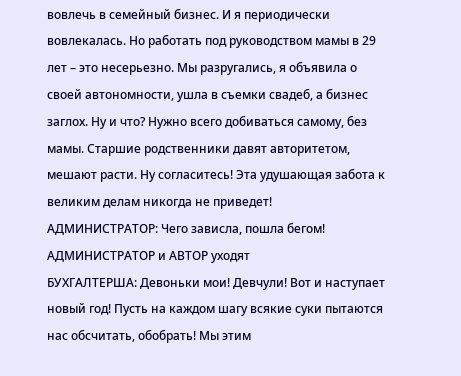вовлечь в семейный бизнес. И я периодически вовлекалась. Но работать под руководством мамы в 29 лет – это несерьезно. Мы разругались, я объявила о своей автономности, ушла в съемки свадеб, а бизнес заглох. Ну и что? Нужно всего добиваться самому, без мамы. Старшие родственники давят авторитетом, мешают расти. Ну согласитесь! Эта удушающая забота к великим делам никогда не приведет!
АДМИНИСТРАТОР: Чего зависла, пошла бегом!
АДМИНИСТРАТОР и АВТОР уходят
БУХГАЛТЕРША: Девоньки мои! Девчули! Вот и наступает новый год! Пусть на каждом шагу всякие суки пытаются нас обсчитать, обобрать! Мы этим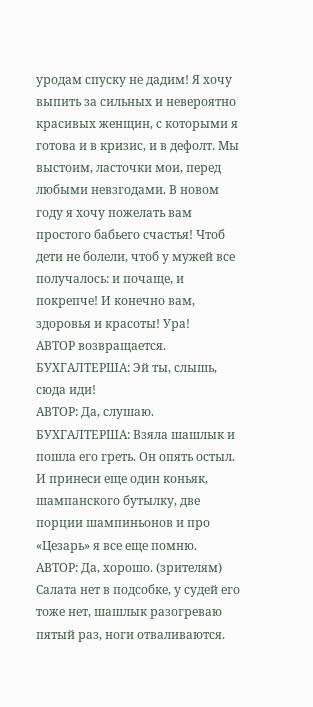уродам спуску не дадим! Я хочу выпить за сильных и невероятно красивых женщин, с которыми я готова и в кризис, и в дефолт. Мы выстоим, ласточки мои, перед любыми невзгодами. В новом году я хочу пожелать вам простого бабьего счастья! Чтоб дети не болели, чтоб у мужей все получалось: и почаще, и покрепче! И конечно вам, здоровья и красоты! Ура!
АВТОР возвращается.
БУХГАЛТЕРША: Эй ты, слышь, сюда иди!
АВТОР: Да, слушаю.
БУХГАЛТЕРША: Взяла шашлык и пошла его греть. Он опять остыл. И принеси еще один коньяк, шампанского бутылку, две порции шампиньонов и про «Цезарь» я все еще помню.
АВТОР: Да, хорошо. (зрителям) Салата нет в подсобке, у судей его тоже нет, шашлык разогреваю пятый раз, ноги отваливаются.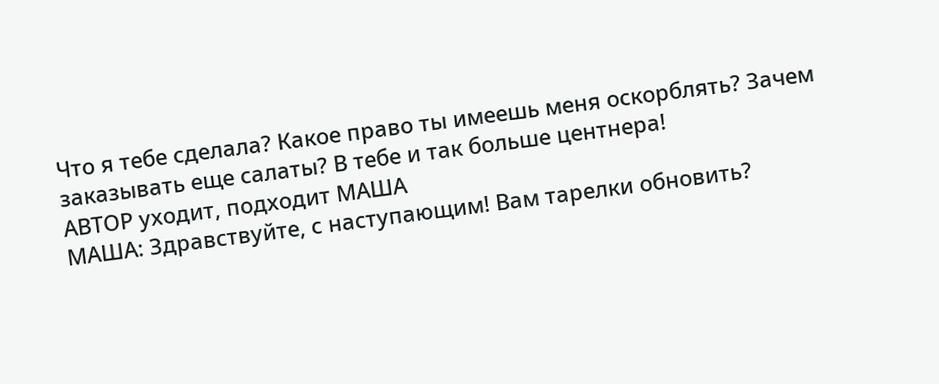Что я тебе сделала? Какое право ты имеешь меня оскорблять? Зачем заказывать еще салаты? В тебе и так больше центнера!
АВТОР уходит, подходит МАША
МАША: Здравствуйте, с наступающим! Вам тарелки обновить?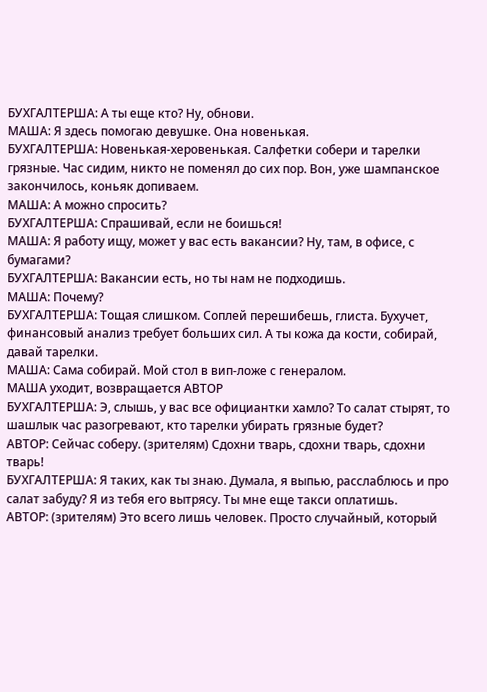БУХГАЛТЕРША: А ты еще кто? Ну, обнови.
МАША: Я здесь помогаю девушке. Она новенькая.
БУХГАЛТЕРША: Новенькая-херовенькая. Салфетки собери и тарелки грязные. Час сидим, никто не поменял до сих пор. Вон, уже шампанское закончилось, коньяк допиваем.
МАША: А можно спросить?
БУХГАЛТЕРША: Спрашивай, если не боишься!
МАША: Я работу ищу, может у вас есть вакансии? Ну, там, в офисе, с бумагами?
БУХГАЛТЕРША: Вакансии есть, но ты нам не подходишь.
МАША: Почему?
БУХГАЛТЕРША: Тощая слишком. Соплей перешибешь, глиста. Бухучет, финансовый анализ требует больших сил. А ты кожа да кости, собирай, давай тарелки.
МАША: Сама собирай. Мой стол в вип-ложе с генералом.
МАША уходит, возвращается АВТОР
БУХГАЛТЕРША: Э, слышь, у вас все официантки хамло? То салат стырят, то шашлык час разогревают, кто тарелки убирать грязные будет?
АВТОР: Сейчас соберу. (зрителям) Сдохни тварь, сдохни тварь, сдохни тварь!
БУХГАЛТЕРША: Я таких, как ты знаю. Думала, я выпью, расслаблюсь и про салат забуду? Я из тебя его вытрясу. Ты мне еще такси оплатишь.
АВТОР: (зрителям) Это всего лишь человек. Просто случайный, который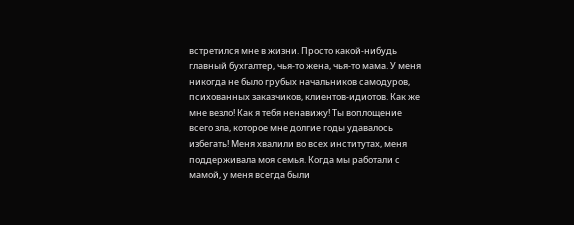встретился мне в жизни. Просто какой-нибудь главный бухгалтер, чья-то жена, чья-то мама. У меня никогда не было грубых начальников самодуров, психованных заказчиков, клиентов-идиотов. Как же мне везло! Как я тебя ненавижу! Ты воплощение всего зла, которое мне долгие годы удавалось избегать! Меня хвалили во всех институтах, меня поддерживала моя семья. Когда мы работали с мамой, у меня всегда были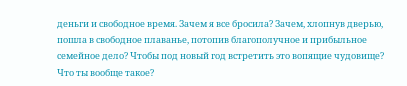деньги и свободное время. Зачем я все бросила? Зачем, хлопнув дверью, пошла в свободное плаванье, потопив благополучное и прибыльное семейное дело? Чтобы под новый год встретить это вопящие чудовище? Что ты вообще такое?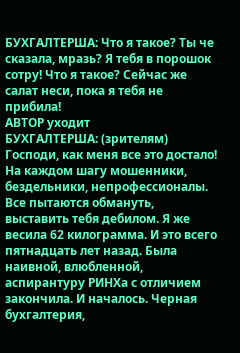БУХГАЛТЕРША: Что я такое? Ты че сказала, мразь? Я тебя в порошок сотру! Что я такое? Сейчас же салат неси, пока я тебя не прибила!
АВТОР уходит
БУХГАЛТЕРША: (зрителям) Господи, как меня все это достало! На каждом шагу мошенники, бездельники, непрофессионалы. Все пытаются обмануть, выставить тебя дебилом. Я же весила 62 килограмма. И это всего пятнадцать лет назад. Была наивной, влюбленной, аспирантуру РИНХа с отличием закончила. И началось. Черная бухгалтерия,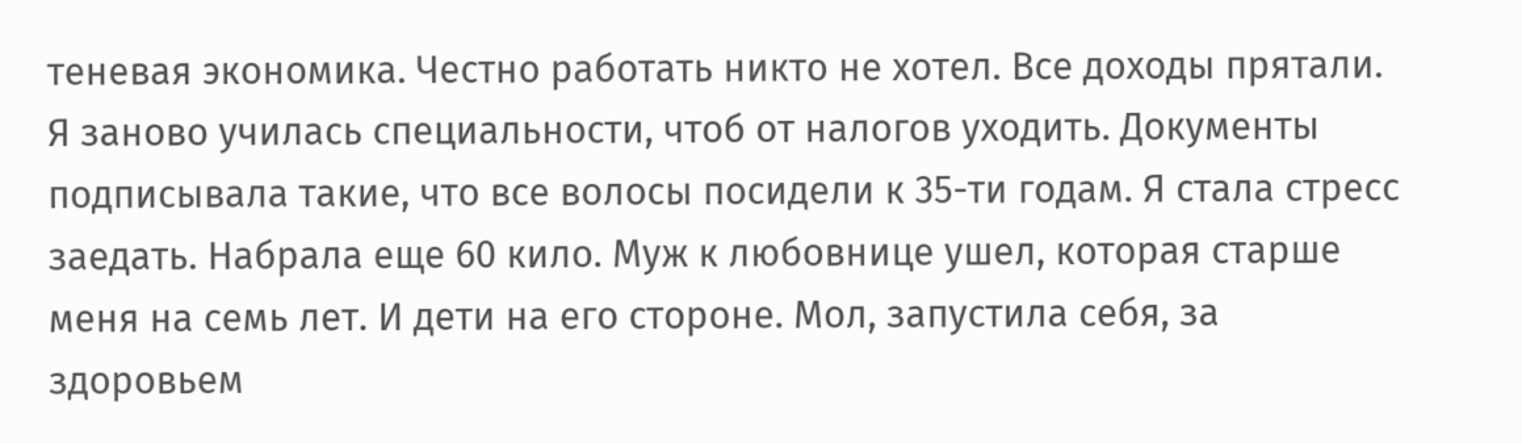теневая экономика. Честно работать никто не хотел. Все доходы прятали. Я заново училась специальности, чтоб от налогов уходить. Документы подписывала такие, что все волосы посидели к 35-ти годам. Я стала стресс заедать. Набрала еще 60 кило. Муж к любовнице ушел, которая старше меня на семь лет. И дети на его стороне. Мол, запустила себя, за здоровьем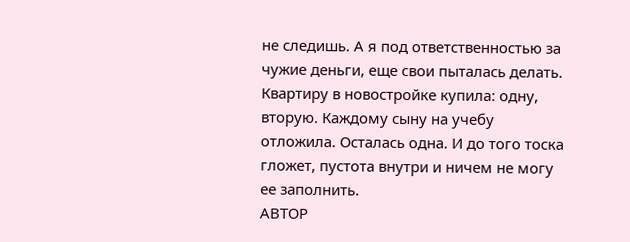не следишь. А я под ответственностью за чужие деньги, еще свои пыталась делать. Квартиру в новостройке купила: одну, вторую. Каждому сыну на учебу отложила. Осталась одна. И до того тоска гложет, пустота внутри и ничем не могу ее заполнить.
АВТОР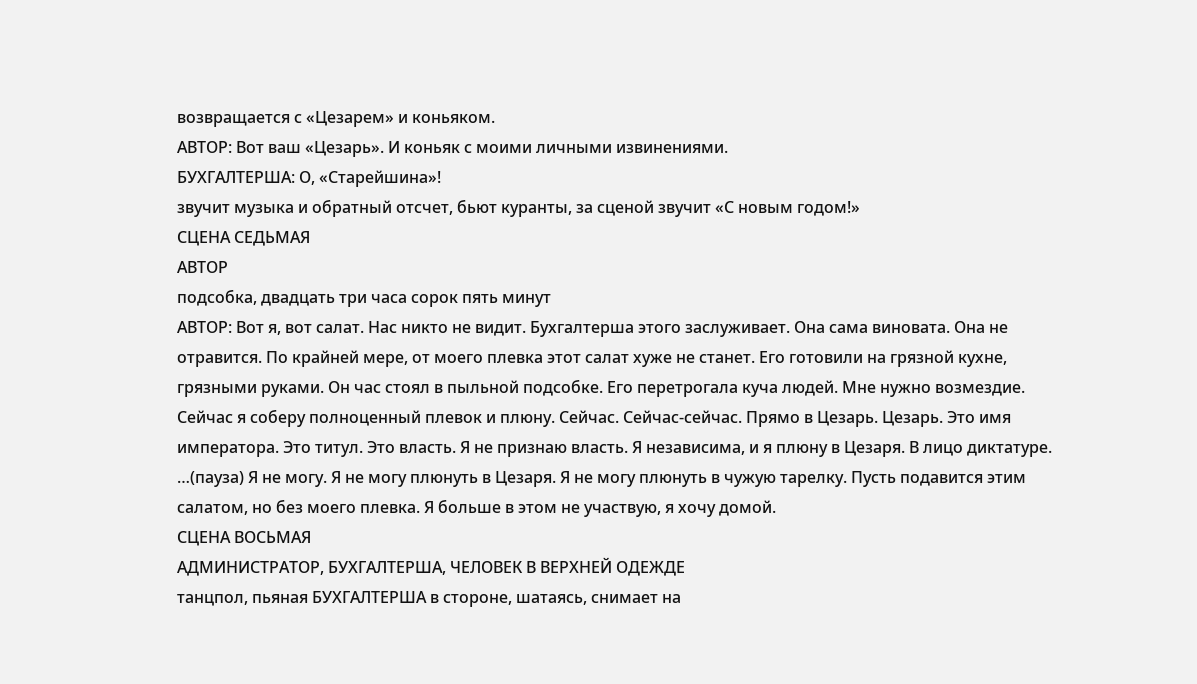возвращается с «Цезарем» и коньяком.
АВТОР: Вот ваш «Цезарь». И коньяк с моими личными извинениями.
БУХГАЛТЕРША: О, «Старейшина»!
звучит музыка и обратный отсчет, бьют куранты, за сценой звучит «С новым годом!»
СЦЕНА СЕДЬМАЯ
АВТОР
подсобка, двадцать три часа сорок пять минут
АВТОР: Вот я, вот салат. Нас никто не видит. Бухгалтерша этого заслуживает. Она сама виновата. Она не отравится. По крайней мере, от моего плевка этот салат хуже не станет. Его готовили на грязной кухне, грязными руками. Он час стоял в пыльной подсобке. Его перетрогала куча людей. Мне нужно возмездие. Сейчас я соберу полноценный плевок и плюну. Сейчас. Сейчас-сейчас. Прямо в Цезарь. Цезарь. Это имя императора. Это титул. Это власть. Я не признаю власть. Я независима, и я плюну в Цезаря. В лицо диктатуре. …(пауза) Я не могу. Я не могу плюнуть в Цезаря. Я не могу плюнуть в чужую тарелку. Пусть подавится этим салатом, но без моего плевка. Я больше в этом не участвую, я хочу домой.
СЦЕНА ВОСЬМАЯ
АДМИНИСТРАТОР, БУХГАЛТЕРША, ЧЕЛОВЕК В ВЕРХНЕЙ ОДЕЖДЕ
танцпол, пьяная БУХГАЛТЕРША в стороне, шатаясь, снимает на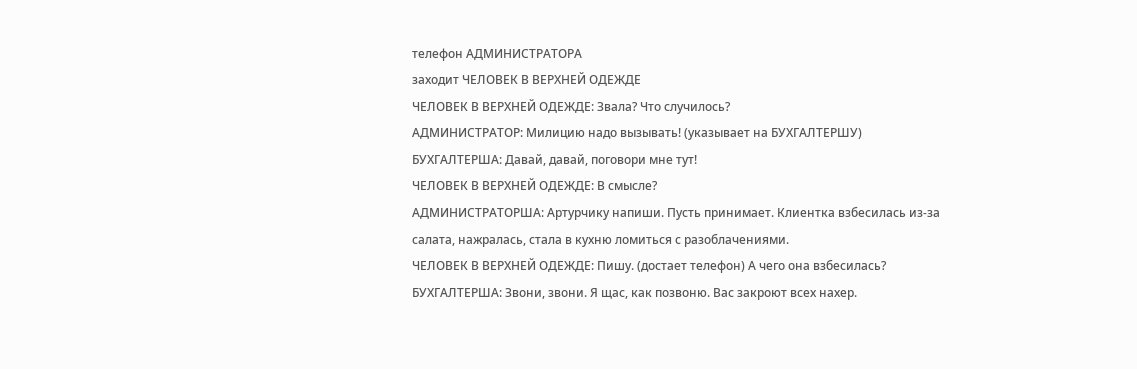телефон АДМИНИСТРАТОРА
заходит ЧЕЛОВЕК В ВЕРХНЕЙ ОДЕЖДЕ
ЧЕЛОВЕК В ВЕРХНЕЙ ОДЕЖДЕ: Звала? Что случилось?
АДМИНИСТРАТОР: Милицию надо вызывать! (указывает на БУХГАЛТЕРШУ)
БУХГАЛТЕРША: Давай, давай, поговори мне тут!
ЧЕЛОВЕК В ВЕРХНЕЙ ОДЕЖДЕ: В смысле?
АДМИНИСТРАТОРША: Артурчику напиши. Пусть принимает. Клиентка взбесилась из-за салата, нажралась, стала в кухню ломиться с разоблачениями.
ЧЕЛОВЕК В ВЕРХНЕЙ ОДЕЖДЕ: Пишу. (достает телефон) А чего она взбесилась?
БУХГАЛТЕРША: Звони, звони. Я щас, как позвоню. Вас закроют всех нахер.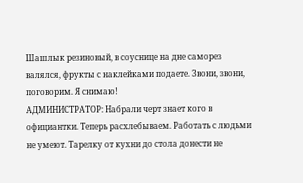Шашлык резиновый, в соуснице на дне саморез валялся, фрукты с наклейками подаете. Звони, звони, поговорим. Я снимаю!
АДМИНИСТРАТОР: Набрали черт знает кого в официантки. Теперь расхлебываем. Работать с людьми не умеют. Тарелку от кухни до стола донести не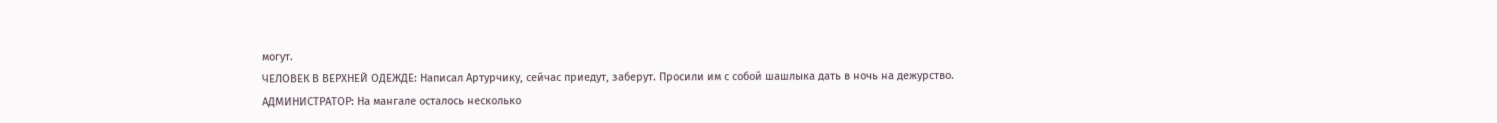могут.
ЧЕЛОВЕК В ВЕРХНЕЙ ОДЕЖДЕ: Написал Артурчику, сейчас приедут, заберут. Просили им с собой шашлыка дать в ночь на дежурство.
АДМИНИСТРАТОР: На мангале осталось несколько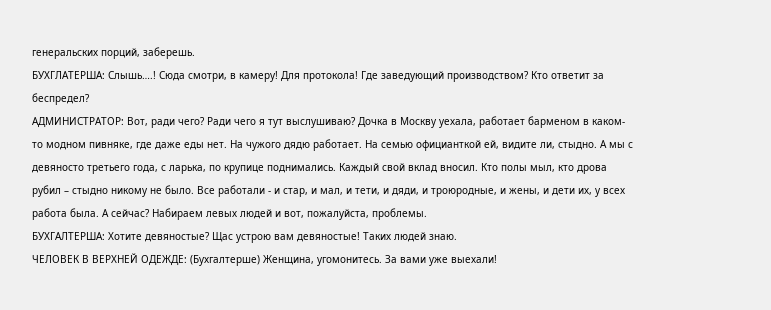генеральских порций, заберешь.
БУХГЛАТЕРША: Слышь….! Сюда смотри, в камеру! Для протокола! Где заведующий производством? Кто ответит за беспредел?
АДМИНИСТРАТОР: Вот, ради чего? Ради чего я тут выслушиваю? Дочка в Москву уехала, работает барменом в каком-то модном пивняке, где даже еды нет. На чужого дядю работает. На семью официанткой ей, видите ли, стыдно. А мы с девяносто третьего года, с ларька, по крупице поднимались. Каждый свой вклад вносил. Кто полы мыл, кто дрова рубил – стыдно никому не было. Все работали - и стар, и мал, и тети, и дяди, и троюродные, и жены, и дети их, у всех работа была. А сейчас? Набираем левых людей и вот, пожалуйста, проблемы.
БУХГАЛТЕРША: Хотите девяностые? Щас устрою вам девяностые! Таких людей знаю.
ЧЕЛОВЕК В ВЕРХНЕЙ ОДЕЖДЕ: (Бухгалтерше) Женщина, угомонитесь. За вами уже выехали!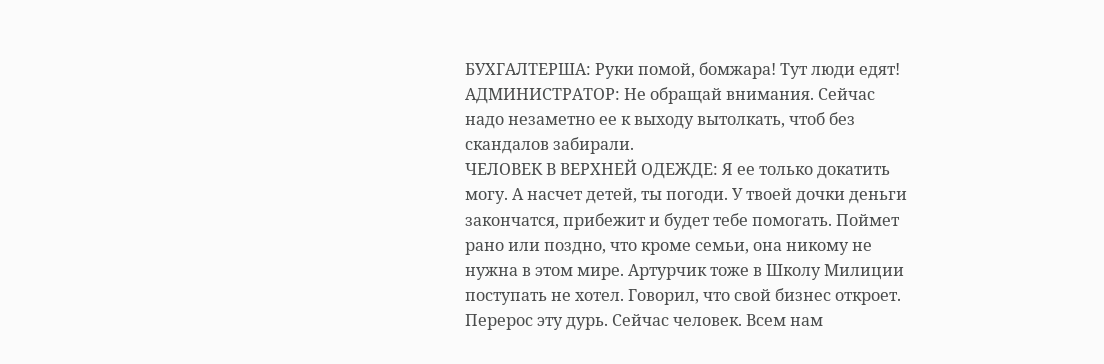БУХГАЛТЕРША: Руки помой, бомжара! Тут люди едят!
АДМИНИСТРАТОР: Не обращай внимания. Сейчас надо незаметно ее к выходу вытолкать, чтоб без скандалов забирали.
ЧЕЛОВЕК В ВЕРХНЕЙ ОДЕЖДЕ: Я ее только докатить могу. А насчет детей, ты погоди. У твоей дочки деньги закончатся, прибежит и будет тебе помогать. Поймет рано или поздно, что кроме семьи, она никому не нужна в этом мире. Артурчик тоже в Школу Милиции поступать не хотел. Говорил, что свой бизнес откроет. Перерос эту дурь. Сейчас человек. Всем нам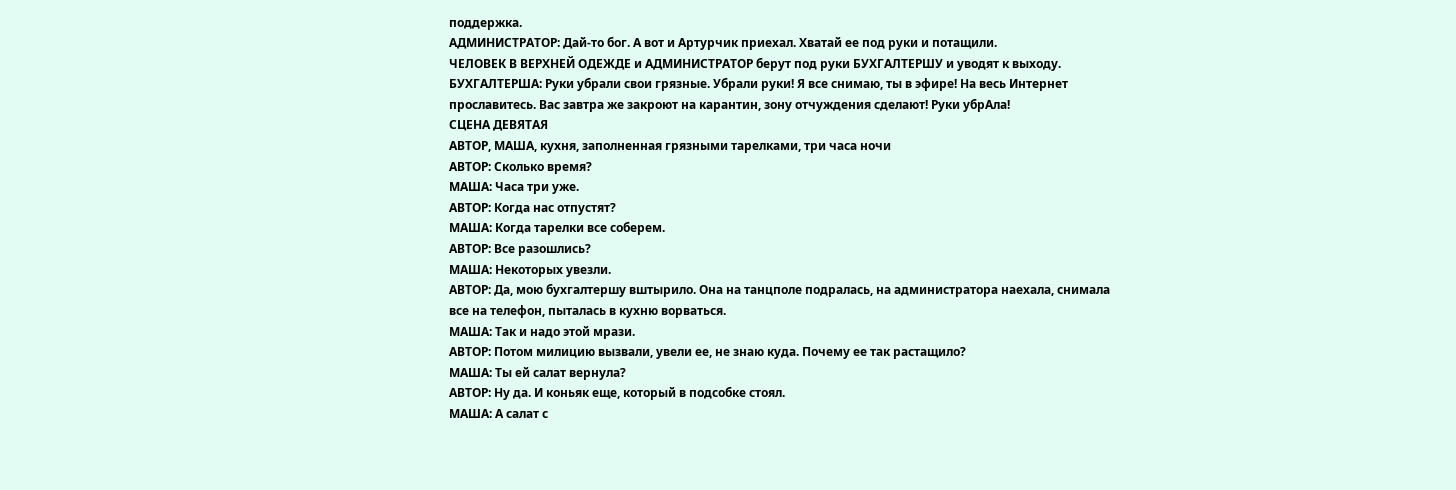поддержка.
АДМИНИСТРАТОР: Дай-то бог. А вот и Артурчик приехал. Хватай ее под руки и потащили.
ЧЕЛОВЕК В ВЕРХНЕЙ ОДЕЖДЕ и АДМИНИСТРАТОР берут под руки БУХГАЛТЕРШУ и уводят к выходу.
БУХГАЛТЕРША: Руки убрали свои грязные. Убрали руки! Я все снимаю, ты в эфире! На весь Интернет прославитесь. Вас завтра же закроют на карантин, зону отчуждения сделают! Руки убрАла!
СЦЕНА ДЕВЯТАЯ
АВТОР, МАША, кухня, заполненная грязными тарелками, три часа ночи
АВТОР: Сколько время?
МАША: Часа три уже.
АВТОР: Когда нас отпустят?
МАША: Когда тарелки все соберем.
АВТОР: Все разошлись?
МАША: Некоторых увезли.
АВТОР: Да, мою бухгалтершу вштырило. Она на танцполе подралась, на администратора наехала, снимала все на телефон, пыталась в кухню ворваться.
МАША: Так и надо этой мрази.
АВТОР: Потом милицию вызвали, увели ее, не знаю куда. Почему ее так растащило?
МАША: Ты ей салат вернула?
АВТОР: Ну да. И коньяк еще, который в подсобке стоял.
МАША: А салат с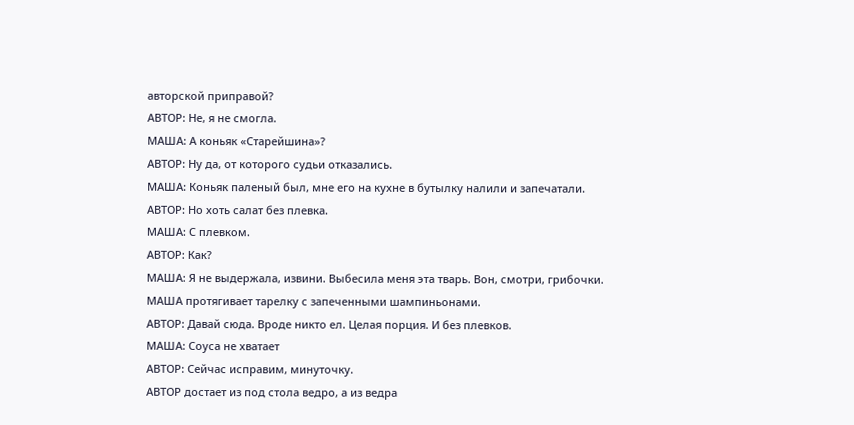авторской приправой?
АВТОР: Не, я не смогла.
МАША: А коньяк «Старейшина»?
АВТОР: Ну да, от которого судьи отказались.
МАША: Коньяк паленый был, мне его на кухне в бутылку налили и запечатали.
АВТОР: Но хоть салат без плевка.
МАША: С плевком.
АВТОР: Как?
МАША: Я не выдержала, извини. Выбесила меня эта тварь. Вон, смотри, грибочки.
МАША протягивает тарелку с запеченными шампиньонами.
АВТОР: Давай сюда. Вроде никто ел. Целая порция. И без плевков.
МАША: Соуса не хватает
АВТОР: Сейчас исправим, минуточку.
АВТОР достает из под стола ведро, а из ведра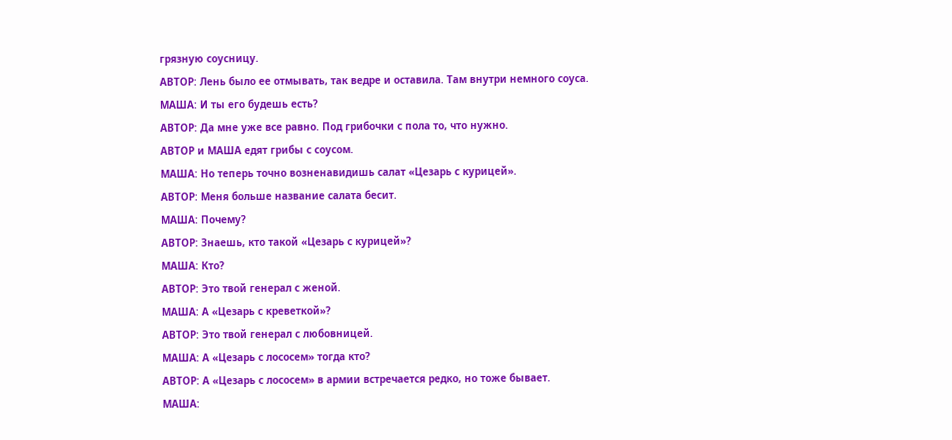грязную соусницу.
АВТОР: Лень было ее отмывать, так ведре и оставила. Там внутри немного соуса.
МАША: И ты его будешь есть?
АВТОР: Да мне уже все равно. Под грибочки с пола то, что нужно.
АВТОР и МАША едят грибы с соусом.
МАША: Но теперь точно возненавидишь салат «Цезарь с курицей».
АВТОР: Меня больше название салата бесит.
МАША: Почему?
АВТОР: Знаешь, кто такой «Цезарь с курицей»?
МАША: Кто?
АВТОР: Это твой генерал с женой.
МАША: А «Цезарь с креветкой»?
АВТОР: Это твой генерал с любовницей.
МАША: А «Цезарь с лососем» тогда кто?
АВТОР: А «Цезарь с лососем» в армии встречается редко, но тоже бывает.
МАША: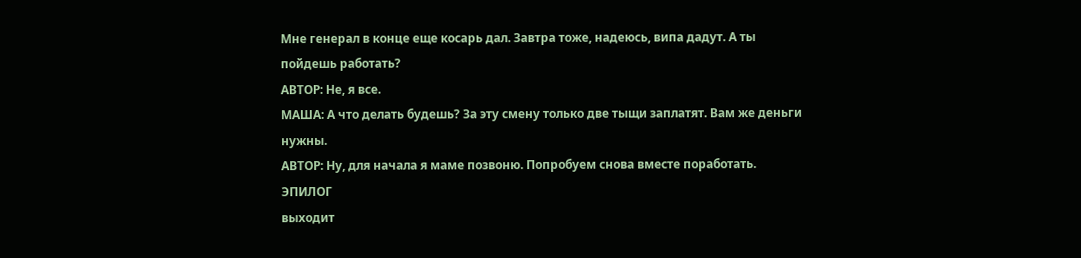Мне генерал в конце еще косарь дал. Завтра тоже, надеюсь, випа дадут. А ты пойдешь работать?
АВТОР: Не, я все.
МАША: А что делать будешь? За эту смену только две тыщи заплатят. Вам же деньги нужны.
АВТОР: Ну, для начала я маме позвоню. Попробуем снова вместе поработать.
ЭПИЛОГ
выходит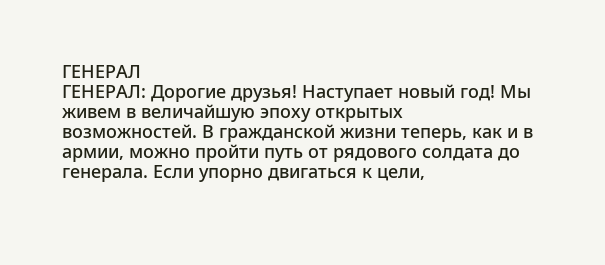ГЕНЕРАЛ
ГЕНЕРАЛ: Дорогие друзья! Наступает новый год! Мы живем в величайшую эпоху открытых возможностей. В гражданской жизни теперь, как и в армии, можно пройти путь от рядового солдата до генерала. Если упорно двигаться к цели,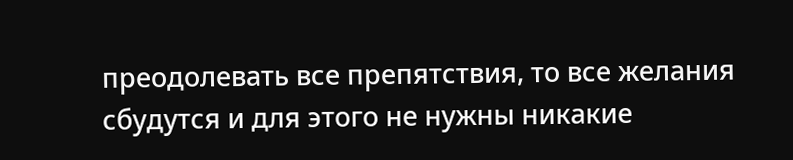преодолевать все препятствия, то все желания сбудутся и для этого не нужны никакие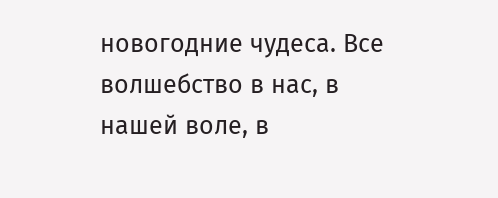новогодние чудеса. Все волшебство в нас, в нашей воле, в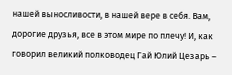нашей выносливости, в нашей вере в себя. Вам, дорогие друзья, все в этом мире по плечу! И, как говорил великий полководец Гай Юлий Цезарь –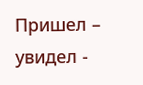Пришел – увидел -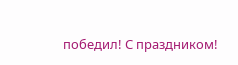победил! С праздником!